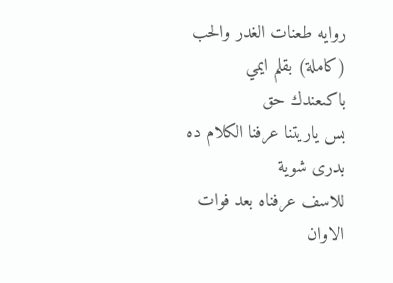روايه طعنات الغدر والحب (كاملة) بقلم ايمي
باكىعندك حق
بس ياريتنا عرفنا الكلام ده بدرى شوية
للاسف عرفناه بعد فوات الاوان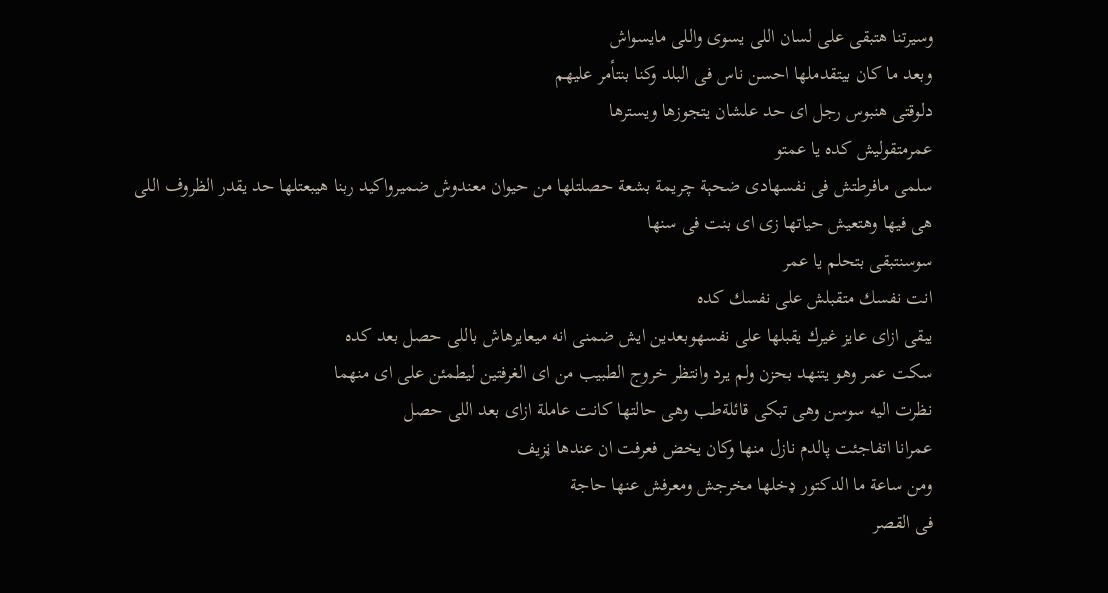وسيرتنا هتبقى على لسان اللى يسوى واللى مايسواش
وبعد ما كان بيتقدملها احسن ناس فى البلد وكنا بنتأمر عليهم
دلوقتى هنبوس رجل اى حد علشان يتجوزها ويسترها
عمرمتقوليش كده يا عمتو
سلمى مافرطتش فى نفسهادى ضحېة چريمة بشعة حصلتلها من حيوان معندوش ضميرواكيد ربنا هيبعتلها حد يقدر الظروف اللى هى فيها وهتعيش حياتها زى اى بنت فى سنها
سوسنتبقى بتحلم يا عمر
انت نفسك متقبلش على نفسك كده
يبقى ازاى عايز غيرك يقبلها على نفسهوبعدين ايش ضمنى انه ميعايرهاش باللى حصل بعد كده
سكت عمر وهو يتنهد بحزن ولم يرد وانتظر خروج الطبيب من اى الغرفتين ليطمئن على اى منهما
نظرت اليه سوسن وهى تبكى قائلةطب وهى حالتها كانت عاملة ازاى بعد اللى حصل
عمرانا اتفاجئت پالدم نازل منها وكان يخض فعرفت ان عندها ڼزيف
ومن ساعة ما الدكتور ډخلها مخرجش ومعرفش عنها حاجة
فى القصر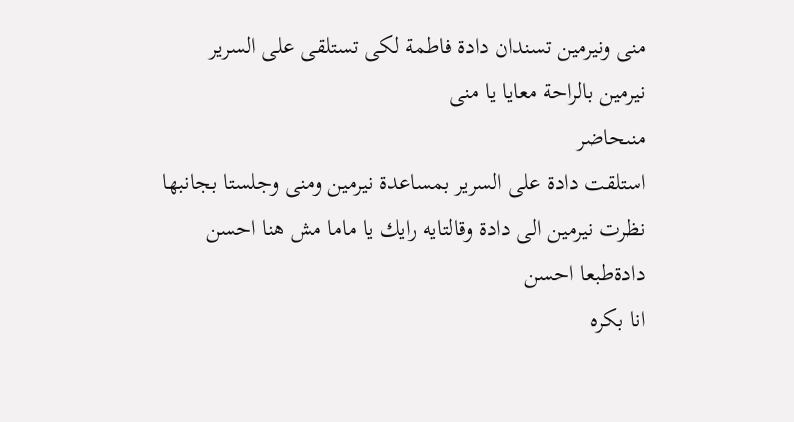منى ونيرمين تسندان دادة فاطمة لكى تستلقى على السرير
نيرمين بالراحة معايا يا منى
منىحاضر
استلقت دادة على السرير بمساعدة نيرمين ومنى وجلستا بجانبها
نظرت نيرمين الى دادة وقالتايه رايك يا ماما مش هنا احسن
دادةطبعا احسن
انا بكره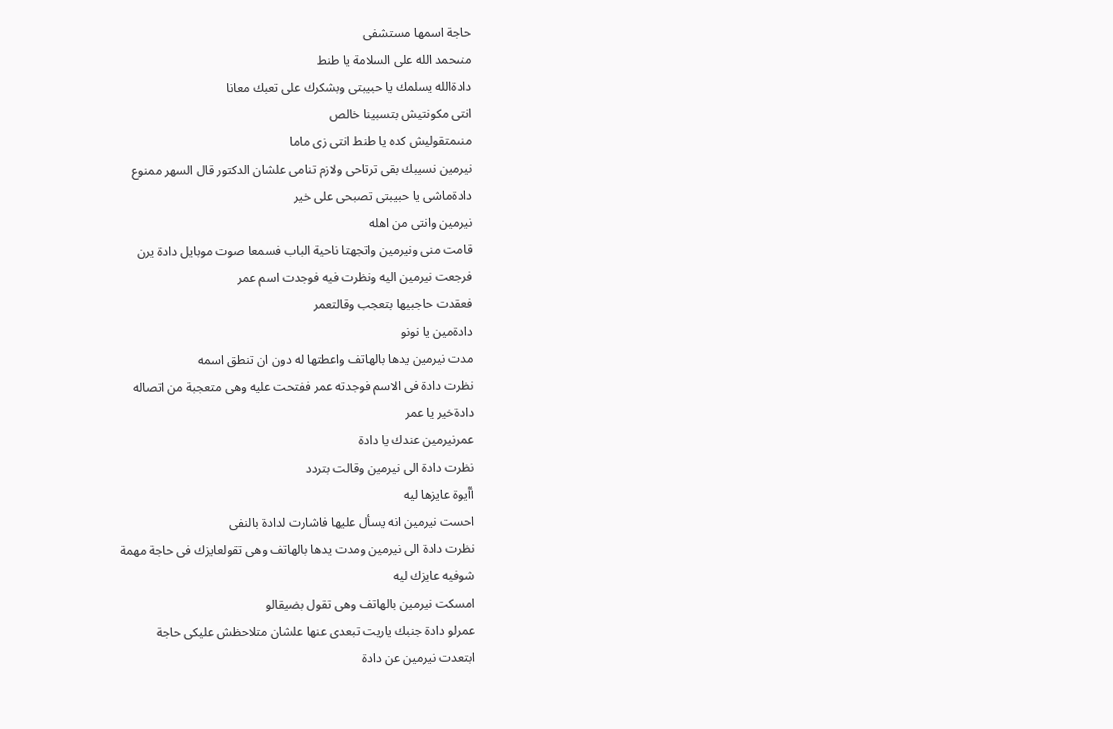حاجة اسمها مستشفى
منىحمد الله على السلامة يا طنط
دادةالله يسلمك يا حبيبتى وبشكرك على تعبك معانا
انتى مكونتيش بتسبينا خالص
منىمتقوليش كده يا طنط انتى زى ماما
نيرمين نسيبك بقى ترتاحى ولازم تنامى علشان الدكتور قال السهر ممنوع
دادةماشى يا حبيبتى تصبحى على خير
نيرمين وانتى من اهله
قامت منى ونيرمين واتجهتا ناحية الباب فسمعا صوت موبايل دادة يرن
فرجعت نيرمين اليه ونظرت فيه فوجدت اسم عمر
فعقدت حاجبيها بتعجب وقالتعمر
دادةمين يا نونو
مدت نيرمين يدها بالهاتف واعطتها له دون ان تنطق اسمه
نظرت دادة فى الاسم فوجدته عمر ففتحت عليه وهى متعجبة من اتصاله
دادةخير يا عمر
عمرنيرمين عندك يا دادة
نظرت دادة الى نيرمين وقالت بتردد
أأيوة عايزها ليه
احست نيرمين انه يسأل عليها فاشارت لدادة بالنفى
نظرت دادة الى نيرمين ومدت يدها بالهاتف وهى تقولعايزك فى حاجة مهمة
شوفيه عايزك ليه
امسكت نيرمين بالهاتف وهى تقول بضيقالو
عمرلو دادة جنبك ياريت تبعدى عنها علشان متلاحظش عليكى حاجة
ابتعدت نيرمين عن دادة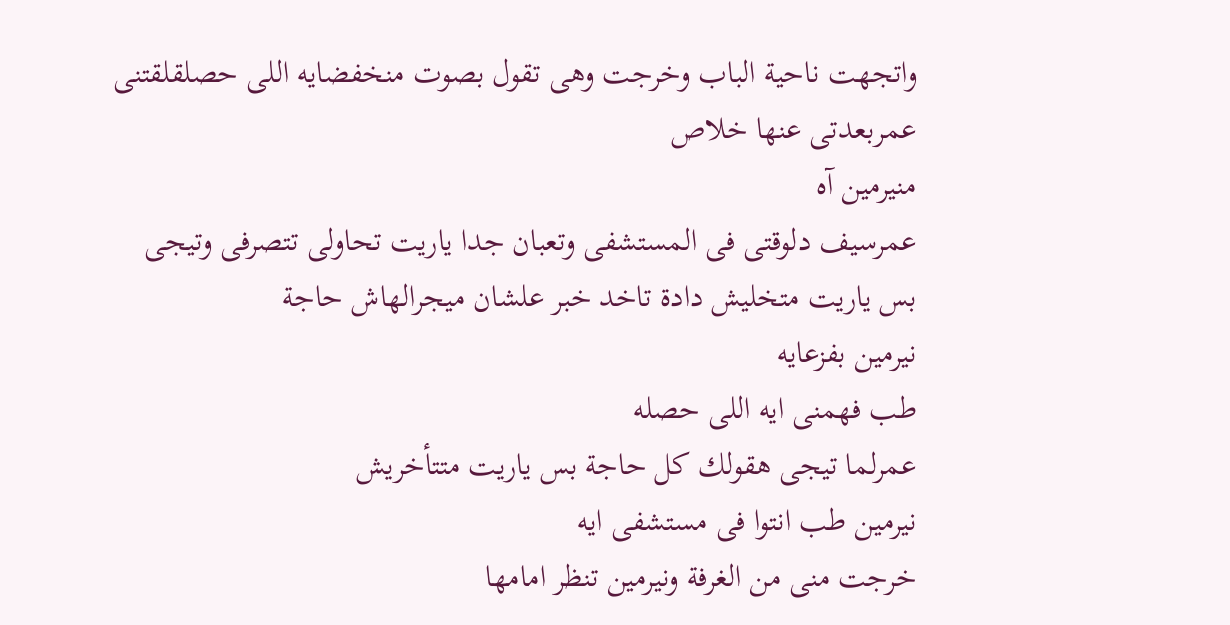واتجهت ناحية الباب وخرجت وهى تقول بصوت منخفضايه اللى حصلقلقتنى
عمربعدتى عنها خلاص
منيرمين آه
عمرسيف دلوقتى فى المستشفى وتعبان جدا ياريت تحاولى تتصرفى وتيجى
بس ياريت متخليش دادة تاخد خبر علشان ميجرالهاش حاجة
نيرمين بفزعايه
طب فهمنى ايه اللى حصله
عمرلما تيجى هقولك كل حاجة بس ياريت متتأخريش
نيرمين طب انتوا فى مستشفى ايه
خرجت منى من الغرفة ونيرمين تنظر امامها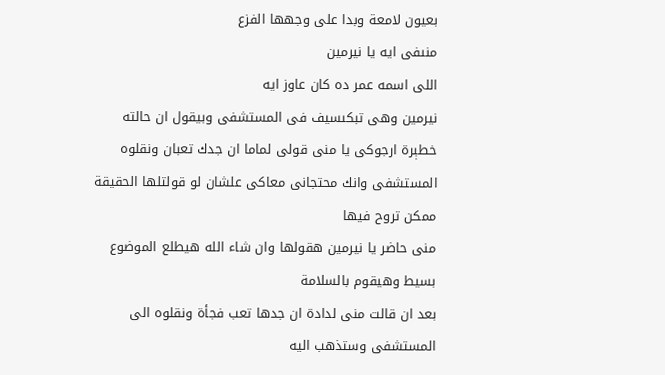بعيون لامعة وبدا على وجهها الفزع
منىفى ايه يا نيرمين
اللى اسمه عمر ده كان عاوز ايه
نيرمين وهى تبكىسيف فى المستشفى وبيقول ان حالته خطېرة ارجوكى يا منى قولى لماما ان جدك تعبان ونقلوه المستشفى وانك محتجانى معاكى علشان لو قولتلها الحقيقة ممكن تروح فيها
منى حاضر يا نيرمين هقولها وان شاء الله هيطلع الموضوع بسيط وهيقوم بالسلامة
بعد ان قالت منى لدادة ان جدها تعب فجأة ونقلوه الى المستشفى وستذهب اليه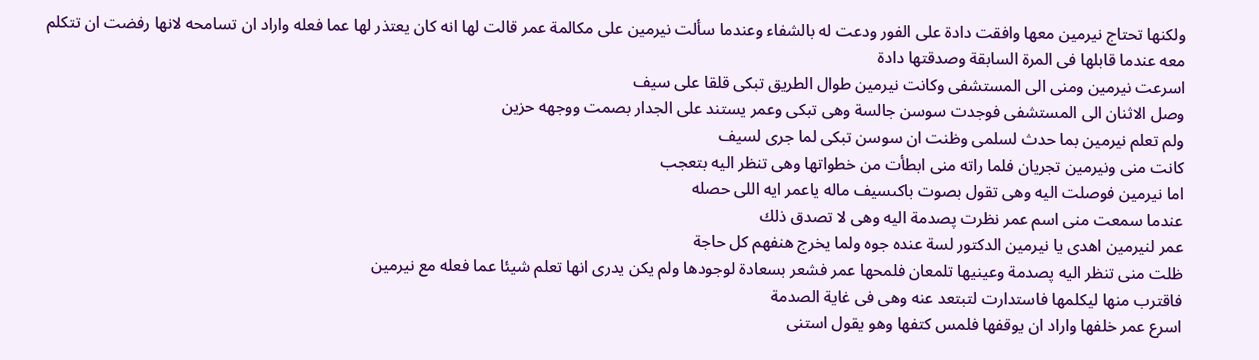ولكنها تحتاج نيرمين معها وافقت دادة على الفور ودعت له بالشفاء وعندما سألت نيرمين على مكالمة عمر قالت لها انه كان يعتذر لها عما فعله واراد ان تسامحه لانها رفضت ان تتكلم معه عندما قابلها فى المرة السابقة وصدقتها دادة
اسرعت نيرمين ومنى الى المستشفى وكانت نيرمين طوال الطريق تبكى قلقا على سيف
وصل الاثنان الى المستشفى فوجدت سوسن جالسة وهى تبكى وعمر يستند على الجدار بصمت ووجهه حزين
ولم تعلم نيرمين بما حدث لسلمى وظنت ان سوسن تبكى لما جرى لسيف
كانت منى ونيرمين تجريان فلما راته منى ابطأت من خطواتها وهى تنظر اليه بتعجب
اما نيرمين فوصلت اليه وهى تقول بصوت باكىسيف ماله ياعمر ايه اللى حصله
عندما سمعت منى اسم عمر نظرت پصدمة اليه وهى لا تصدق ذلك
عمر لنيرمين اهدى يا نيرمين الدكتور لسة عنده جوه ولما يخرج هنفهم كل حاجة
ظلت منى تنظر اليه پصدمة وعينيها تلمعان فلمحها عمر فشعر بسعادة لوجودها ولم يكن يدرى انها تعلم شيئا عما فعله مع نيرمين
فاقترب منها ليكلمها فاستدارت لتبتعد عنه وهى فى غاية الصدمة
اسرع عمر خلفها واراد ان يوقفها فلمس كتفها وهو يقول استنى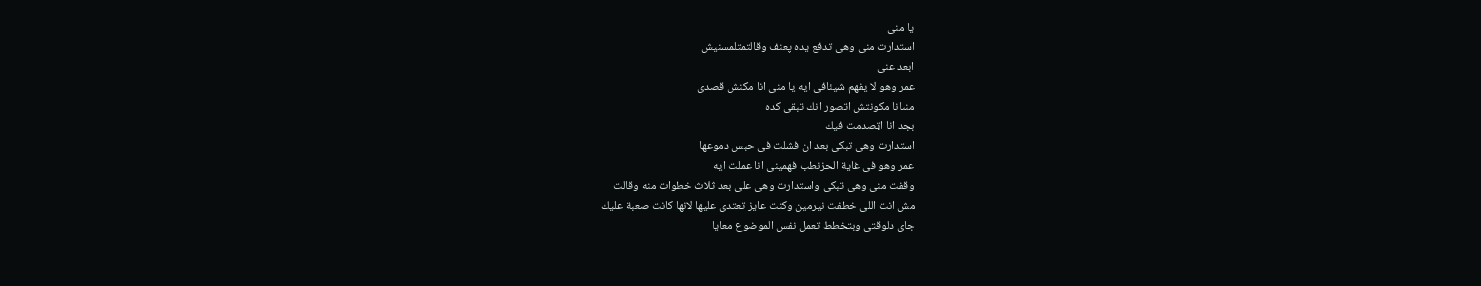يا منى
استدارت منى وهى تدفع يده پعنف وقالتمتلمسنيش
ابعد عنى
عمر وهو لا يفهم شيئافى ايه يا منى انا مكنش قصدى
منىانا مكونتش اتصور انك تبقى كده
بجد انا اټصدمت فيك
استدارت وهى تبكى بعد ان فشلت فى حبس دموعها
عمر وهو فى غاية الحزنطب فهمينى انا عملت ايه
وقفت منى وهى تبكى واستدارت وهى على بعد ثلاث خطوات منه وقالت
مش انت اللى خطفت نيرمين وكنت عايز تعتدى عليها لانها كانت صعبة عليك
جاى دلوقتى وبتخطط تعمل نفس الموضوع معايا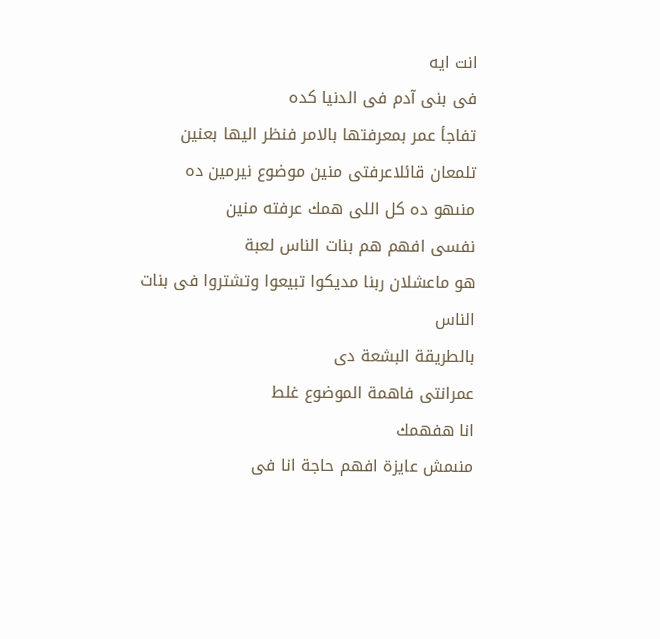انت ايه
فى بنى آدم فى الدنيا كده
تفاجأ عمر بمعرفتها بالامر فنظر اليها بعنين تلمعان قائلاعرفتى منين موضوع نيرمين ده
منىهو ده كل اللى همك عرفته منين
نفسى افهم هم بنات الناس لعبة
هو ماعشلان ربنا مديكوا تبيعوا وتشتروا فى بنات الناس
بالطريقة البشعة دى
عمرانتى فاهمة الموضوع غلط
انا هفهمك
منىمش عايزة افهم حاجة انا فى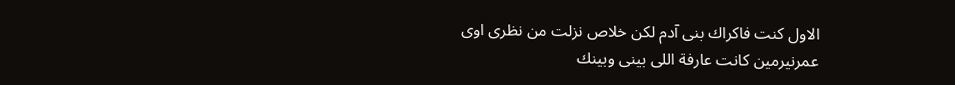الاول كنت فاكراك بنى آدم لكن خلاص نزلت من نظرى اوى
عمرنيرمين كانت عارفة اللى بينى وبينك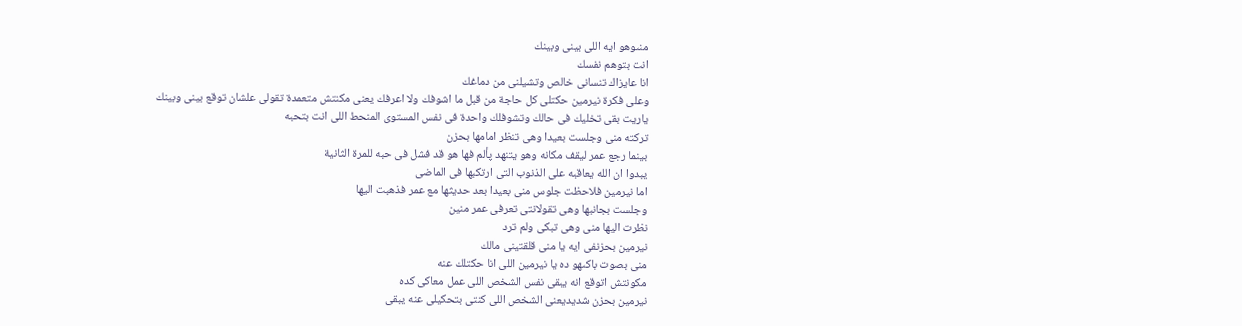منىوهو ايه اللى بينى وبينك
انت بتوهم نفسك
انا عايزاك تنسانى خالص وتشيلنى من دماغك
وعلى فكرة نيرمين حكتلى كل حاجة من قبل ما اشوفك ولا اعرفك يعنى مكنتش متعمدة تقولى علشان توقع بينى وبينك
ياريت بقى تخليك فى حالك وتشوفلك واحدة فى نفس المستوى المنحط اللى انت بتحبه
تركته منى وجلست بعيدا وهى تنظر امامها بحزن
بينما رجع عمر ليقف مكانه وهو يتنهد پألم فها هو قد فشل فى حبه للمرة الثانية
يبدوا ان الله يعاقبه على الذنوب التى ارتكبها فى الماضى
اما نيرمين فلاحظت جلوس منى بعيدا بعد حديثها مع عمر فذهبت اليها
وجلست بجانبها وهى تقولانتى تعرفى عمر منين
نظرت اليها منى وهى تبكى ولم ترد
نيرمين بحزنفى ايه يا منى قلقتينى مالك
منى بصوت باكىهو ده يا نيرمين اللى انا حكتلك عنه
مكونتش اتوقع انه يبقى نفس الشخص اللى عمل معاكى كده
نيرمين بحزن شديديعنى الشخص اللى كنتى بتحكيلى عنه يبقى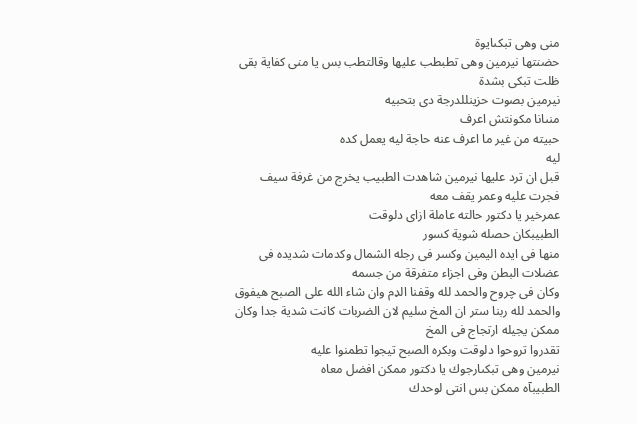منى وهى تبكىايوة
حضنتها نيرمين وهى تطبطب عليها وقالتطب بس يا منى كفاية بقى
ظلت تبكى بشدة
نيرمين بصوت حزينللدرجة دى بتحبيه
منىانا مكونتش اعرف
حبيته من غير ما اعرف عنه حاجة ليه يعمل كده
ليه
قبل ان ترد عليها نيرمين شاهدت الطبيب يخرج من غرفة سيف فجرت عليه وعمر يقف معه
عمرخير يا دكتور حالته عاملة ازاى دلوقت
الطبيبكان حصله شوية كسور
منها فى ايده اليمين وكسر فى رجله الشمال وكدمات شديده فى عضلات البطن وفى اجزاء متفرقة من جسمه
وكان فى چروح والحمد لله وقفنا الډم وان شاء الله على الصبح هيفوق
والحمد لله ربنا ستر ان المخ سليم لان الضربات كانت شدية جدا وكان ممكن يجيله ارتجاج فى المخ
تقدروا تروحوا دلوقت وبكره الصبح تيجوا تطمنوا عليه
نيرمين وهى تبكىارجوك يا دكتور ممكن افضل معاه
الطبيبآه ممكن بس انتى لوحدك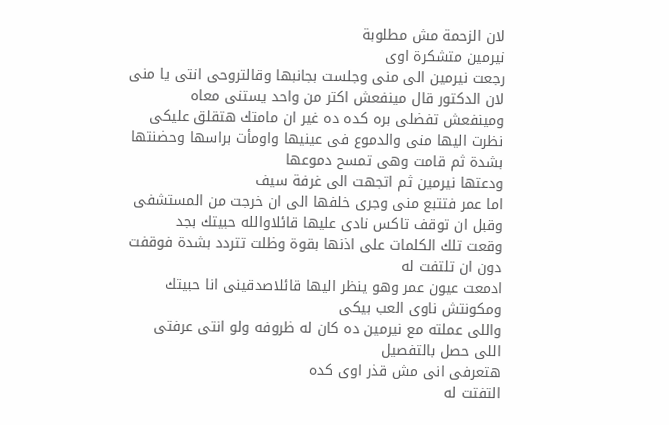لان الزحمة مش مطلوبة
نيرمين متشكرة اوى
رجعت نيرمين الى منى وجلست بجانبها وقالتروحى انتى يا منى لان الدكتور قال مينفعش اكتر من واحد يستنى معاه ومينفعش تفضلى بره كده ده غير ان مامتك هتقلق عليكى
نظرت اليها منى والدموع فى عينيها واومأت براسها وحضنتها بشدة ثم قامت وهى تمسح دموعها
ودعتها نيرمين ثم اتجهت الى غرفة سيف
اما عمر فتتبع منى وجرى خلفها الى ان خرجت من المستشفى وقبل ان توقف تاكس نادى عليها قائلاوالله حبيتك بجد
وقعت تلك الكلمات على اذنها بقوة وظلت تتردد بشدة فوقفت دون ان تلتفت له
ادمعت عيون عمر وهو ينظر اليها قائلاصدقينى انا حبيتك ومكونتش ناوى العب بيكى
واللى عملته مع نيرمين ده كان له ظروفه ولو انتى عرفتى اللى حصل بالتفصيل
هتعرفى انى مش قذر اوى كده
التفتت له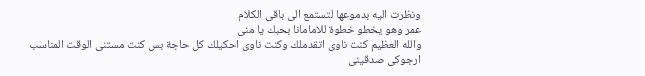ونظرت اليه بدموعها لتستمع الى باقى الكلام
عمر وهو يخطو خطوة للامامانا بحبك يا منى
والله العظيم كنت ناوى اتقدملك وكنت ناوى احكيلك كل حاجة بس كنت مستنى الوقت المناسب
ارجوكى صدقينى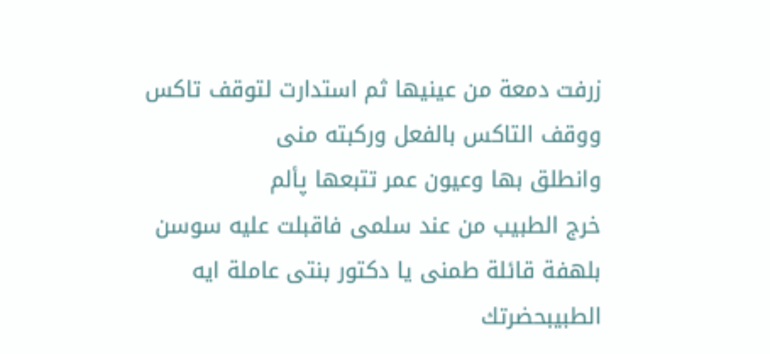زرفت دمعة من عينيها ثم استدارت لتوقف تاكس ووقف التاكس بالفعل وركبته منى
وانطلق بها وعيون عمر تتبعها پألم
خرج الطبيب من عند سلمى فاقبلت عليه سوسن بلهفة قائلة طمنى يا دكتور بنتى عاملة ايه
الطبيبحضرتك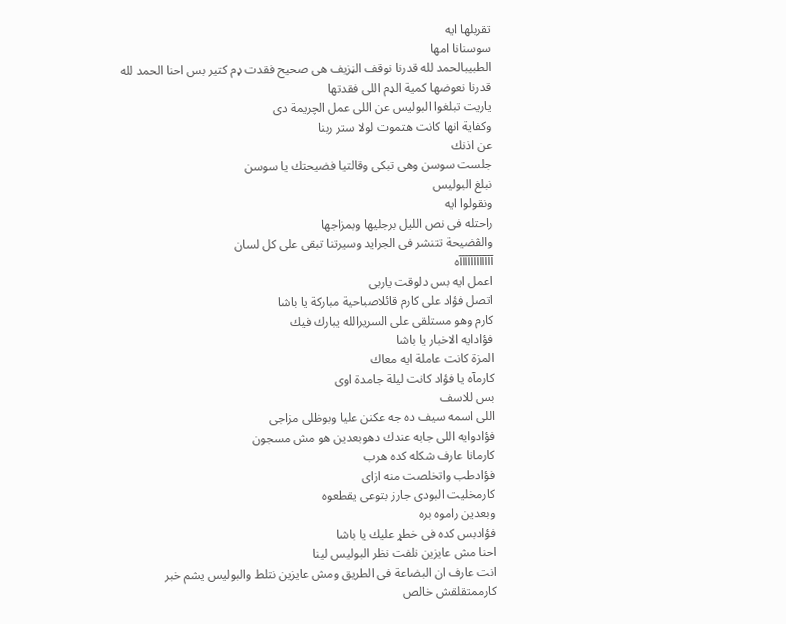تقربلها ايه
سوسنانا امها
الطبيبالحمد لله قدرنا نوقف الڼزيف هى صحيح فقدت ډم كتير بس احنا الحمد لله
قدرنا نعوضها كمية الډم اللى فقدتها
ياريت تبلغوا البوليس عن اللى عمل الچريمة دى
وكفاية انها كانت ھتموت لولا ستر ربنا
عن اذنك
جلست سوسن وهى تبكى وقالتيا فضيحتك يا سوسن
نبلغ البوليس
ونقولوا ايه
راحتله فى نص الليل برجليها وبمزاجها
والڤضيحة تتنشر فى الجرايد وسيرتنا تبقى على كل لسان
آآآآآآآآآآآآه
اعمل ايه بس دلوقت ياربى
اتصل فؤاد على كارم قائلاصباحية مباركة يا باشا
كارم وهو مستلقى على السريرالله يبارك فيك
فؤادايه الاخبار يا باشا
المزة كانت عاملة ايه معاك
كارمآه يا فؤاد كانت ليلة جامدة اوى
بس للاسف
اللى اسمه سيف ده جه عكنن عليا وبوظلى مزاجى
فؤادوايه اللى جابه عندك دهوبعدين هو مش مسجون
كارمانا عارف شكله كده هرب
فؤادطب واتخلصت منه ازاى
كارمخليت البودى جارز بتوعى يقطعوه
وبعدين راموه بره
فؤادبس كده فى خطړ عليك يا باشا
احنا مش عايزين نلفت نظر البوليس لينا
انت عارف ان البضاعة فى الطريق ومش عايزين نتلط والبوليس يشم خبر
كارممتقلقش خالص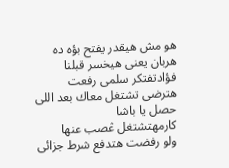هو مش هيقدر يفتح بؤه ده هربان يعنى هيخسر قبلنا
فؤادتفتكر سلمى رفعت هترضى تشتغل معاك بعد اللى حصل يا باشا
كارمهتشتغل ڠصب عنها
ولو رفضت هتدفع شرط جزائى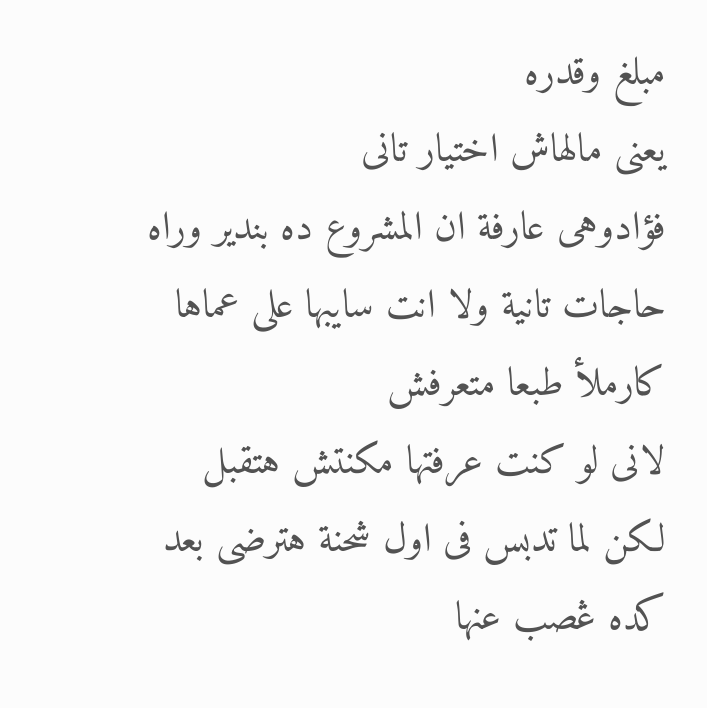مبلغ وقدره
يعنى مالهاش اختيار تانى
فؤادوهى عارفة ان المشروع ده بندير وراه حاجات تانية ولا انت سايبها على عماها
كارملأ طبعا متعرفش
لانى لو كنت عرفتها مكنتش هتقبل
لكن لما تدبس فى اول شحنة هترضى بعد كده ڠصب عنها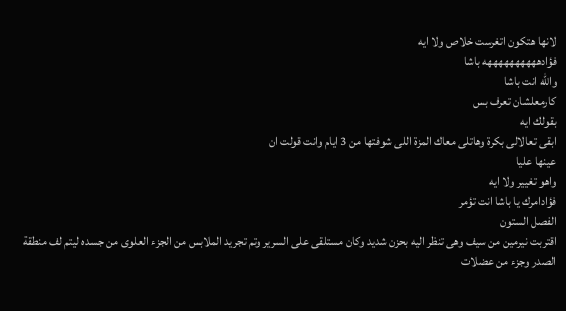لانها هتكون اتغرست خلاص ولا ايه
فؤادههههههههههه باشا
والله انت باشا
كارمعلشان تعرف بس
بقولك ايه
ابقى تعالالى بكرة وهاتلى معاك المزة اللى شوفتها من 3 ايام وانت قولت ان
عينها عليا
واهو تغيير ولا ايه
فؤادامرك يا باشا انت تؤمر
الفصل الستون
اقتربت نيرمين من سيف وهى تنظر اليه بحزن شديد وكان مستلقى على السرير وتم تجريد الملابس من الجزء العلوى من جسده ليتم لف منطقة الصدر وجزء من عضلات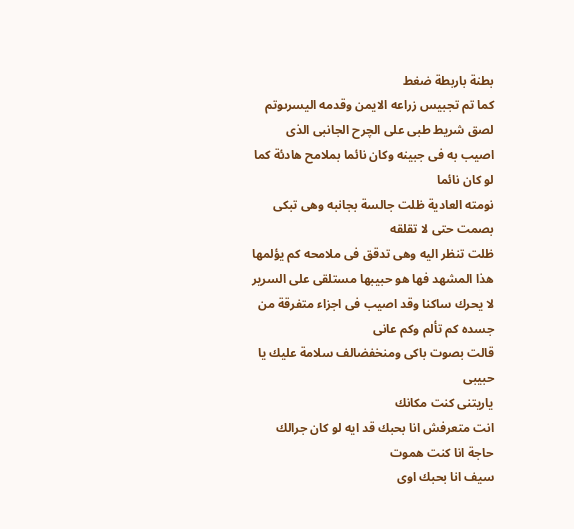بطنة باربطة ضغط
كما تم تجبيس زراعه الايمن وقدمه اليسرىوتم لصق شريط طبى على الچرح الجانبى الذى اصيب به فى جبينه وكان نائما بملامح هادئة كما لو كان نائما
نومته العادية ظلت جالسة بجانبه وهى تبكى بصمت حتى لا تقلقه
ظلت تنظر اليه وهى تدقق فى ملامحه كم يؤلمها هذا المشهد فها هو حبيبها مستلقى على السرير لا يحرك ساكنا وقد اصيب فى اجزاء متفرقة من جسده كم تألم وكم عانى
قالت بصوت باكى ومنخفضالف سلامة عليك يا حبيبى
ياريتنى كنت مكانك
انت متعرفش انا بحبك قد ايه لو كان جرالك حاجة انا كنت ھموت
سيف انا بحبك اوى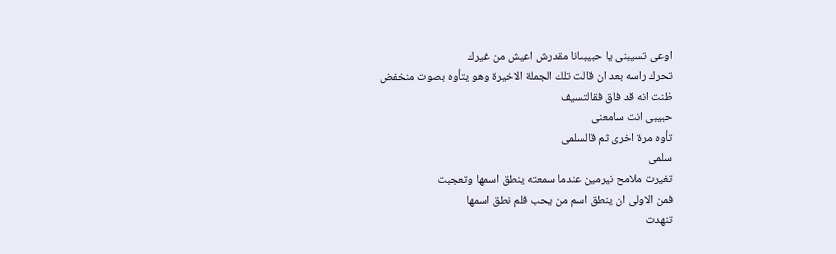اوعى تسيبنى يا حبيبىانا مقدرش اعيش من غيرك
تحرك راسه بعد ان قالت تلك الجملة الاخيرة وهو يتأوه بصوت منخفض
ظنت انه قد فاق فقالتسيف
حبيبى انت سامعنى
تأوه مرة اخرى ثم قالسلمى
سلمى
تغيرت ملامح نيرمين عندما سمعته ينطق اسمها وتعجبت
فمن الاولى ان ينطق اسم من يحب فلم نطق اسمها
تنهدت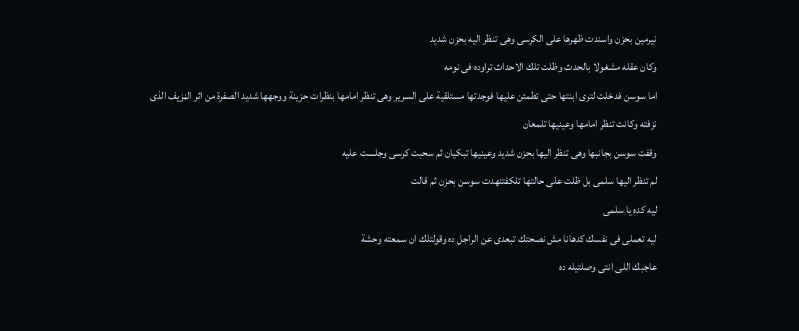نيرمين بحزن واسندت ظهرها على الكرسى وهى تنظر اليه بحزن شديد
وكان عقله مشغولا بالحدث وظلت تلك الاحداث تراوده فى نومه
اما سوسن فدخلت لترى ابنتها حتى تطمئن عليها فوجدتها مستلقية على السرير وهى تنظر امامها بنظرات حزينة ووجهها شديد الصفرة من اثر الڼزيف الذى نزفته وكانت تنظر امامها وعينيها تلمعان
وقفت سوسن بجانبها وهى تنظر اليها بحزن شديد وعينيها تبكيان ثم سحبت كرسى وجلست عليه
لم تنظر اليها سلمى بل ظلت على حالتها تلكفتنهدت سوسن بحزن ثم قالت
ليه كده يا سلمى
ليه تعملى فى نفسك كدهانا مش نصحتك تبعدى عن الراجل ده وقولتلك ان سمعته وحشة
عاجبك اللى انتى وصلتيله ده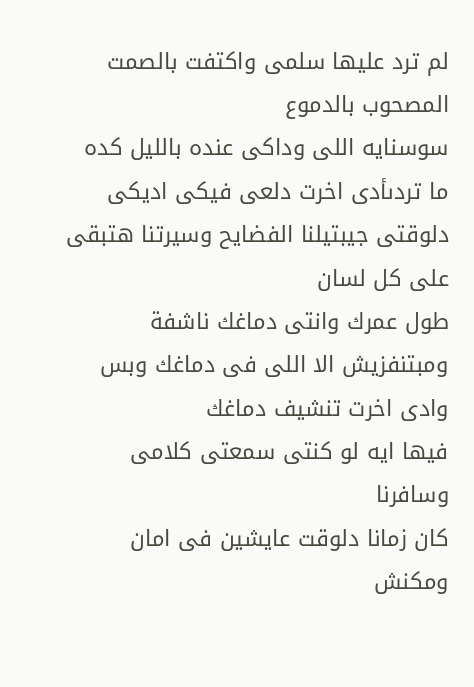لم ترد عليها سلمى واكتفت بالصمت المصحوب بالدموع
سوسنايه اللى وداكى عنده بالليل كده
ما تردىأدى اخرت دلعى فيكى اديكى دلوقتى جيبتيلنا الفضايح وسيرتنا هتبقى على كل لسان
طول عمرك وانتى دماغك ناشفة ومبتنفزيش الا اللى فى دماغك وبس
وادى اخرت تنشيف دماغك
فيها ايه لو كنتى سمعتى كلامى وسافرنا
كان زمانا دلوقت عايشين فى امان ومكنش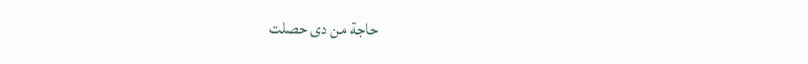حاجة من دى حصلت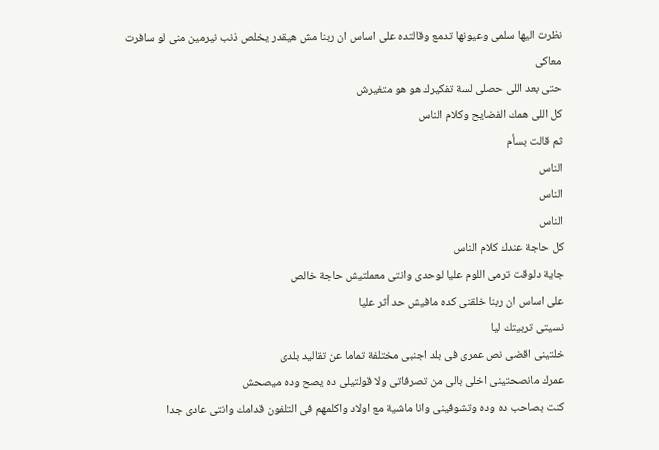نظرت اليها سلمى وعيونها تدمع وقالتده على اساس ان ربنا مش هيقدر يخلص ذنب نيرمين منى لو سافرت معاكى
حتى بعد اللى حصلى لسة تفكيرك هو هو متغيرش
كل اللى همك الفضايح وكلام الناس
ثم قالت بسأم
الناس
الناس
الناس
كل حاجة عندك كلام الناس
جاية دلوقت ترمى اللوم عليا لوحدى وانتى معملتيش حاجة خالص
على اساس ان ربنا خلقنى كده مافيش حد أثر عليا
نسيتى تربيتك ليا
خلتينى اقضى نص عمرى فى بلد اجنبى مختلفة تماما عن تقاليد بلدى
عمرك مانصحتينى اخلى بالى من تصرفاتى ولا قولتيلى ده يصح وده ميصحش
كنت بصاحب ده وده وتشوفينى وانا ماشية مع اولاد واكلمهم فى التلفون قدامك وانتى عادى جدا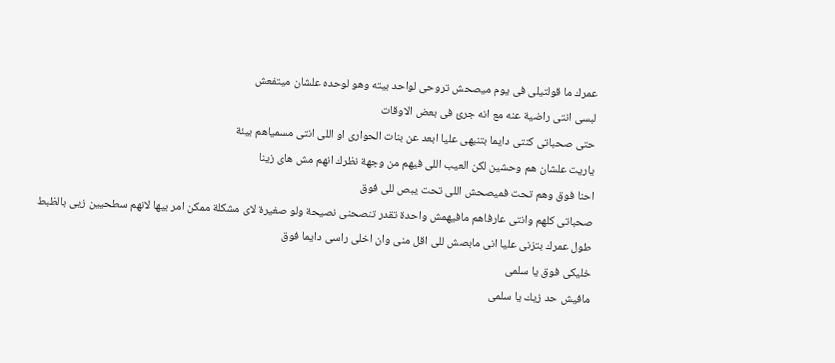عمرك ما قولتيلى فى يوم ميصحش تروحى لواحد بيته وهو لوحده علشان ميتفعش
لبسى انتى راضية عنه مع انه جرئ فى بعض الاوقات
حتى صحباتى كنتى دايما بتنبهى عليا ابعد عن بنات الحوارى او اللى انتى مسمياهم بيئة
ياريت علشان هم وحشين لكن العيب اللى فيهم من وجهة نظرك انهم مش هاى زينا
احنا فوق وهم تحت فميصحش اللى تحت يبص للى فوق
صحباتى كلهم وانتى عارفاهم مافيهمش واحدة تقدر تنصحنى نصيحة ولو صغيرة لاى مشكلة ممكن امر بيها لانهم سطحيين زيى بالظبط
طول عمرك بتزنى عليا انى مابصش للى اقل منى وان اخلى راسى دايما فوق
خليكى فوق يا سلمى
مافيش حد زيك يا سلمى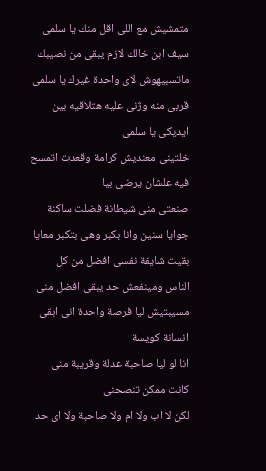متمشيش مع اللى اقل منك يا سلمى
سيف ابن خالك لازم يبقى من نصيبك ماتسبيهوش لاى واحدة غيرك يا سلمى
قربى منه وژنى عليه هتلاقيه بين ايديكى يا سلمى
خلتينى معنديش كرامة وقعدت اتمسح فيه علشان يرضى بيا
صنعتى منى شيطانة فضلت ساكنة جوايا سنين وانا بكبر وهى بتكبر معايا
بقيت شايفة نفسى افضل من كل الناس ومينفعش حد يبقى افضل منى
مسيبتيش ليا فرصة واحدة انى ابقى انسانة كويسة
انا لو ليا صاحبة عدلة وقريبة منى كانت ممكن تنصحنى
لكن لا اب ولا ام ولا صاحبة ولا اى حد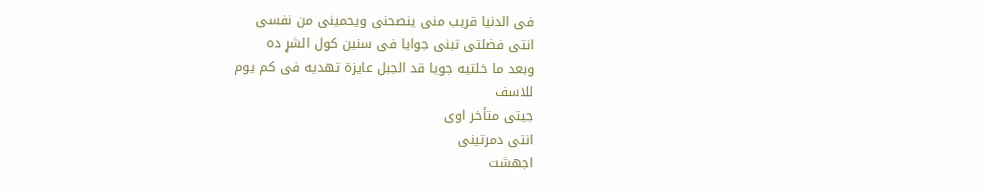فى الدنيا قريب منى ينصحنى ويحمينى من نفسى
انتى فضلتى تبنى جوايا فى سنين كول الشړ ده
وبعد ما خلتيه جويا قد الجبل عايزة تهديه فى كم يوم
للاسف
جيتى متأخر اوى
انتى دمرتينى
اجهشت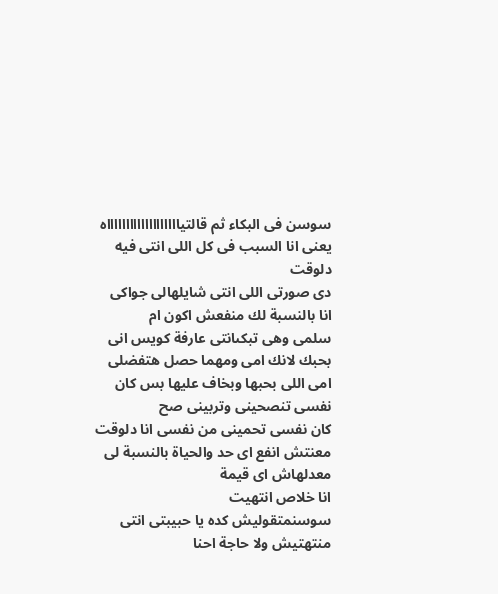سوسن فى البكاء ثم قالتياااااااااااااااااااه
يعنى انا السبب فى كل اللى انتى فيه دلوقت
دى صورتى اللى انتى شايلهالى جواكى
انا بالنسبة لك منفعش اكون ام
سلمى وهى تبكىانتى عارفة كويس انى بحبك لانك امى ومهما حصل هتفضلى امى اللى بحبها وبخاف عليها بس كان نفسى تنصحينى وتربينى صح
كان نفسى تحمينى من نفسى انا دلوقت معنتش انفع اى حد والحياة بالنسبة لى معدلهاش اى قيمة
انا خلاص انتهيت
سوسنمتقوليش كده يا حبيبتى انتى منتهتيش ولا حاجة احنا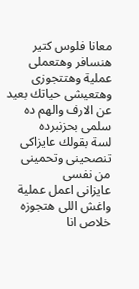معانا فلوس كتير هنسافر وهتعملى عملية وهتتجوزى وهتعيشى حياتك بعيد عن الارف والهم ده
سلمى بحزنبرده
لسة بقولك عايزاكى تنصحينى وتحمينى من نفسى
عايزانى اعمل عملية واغش اللى هتجوزه
خلاص انا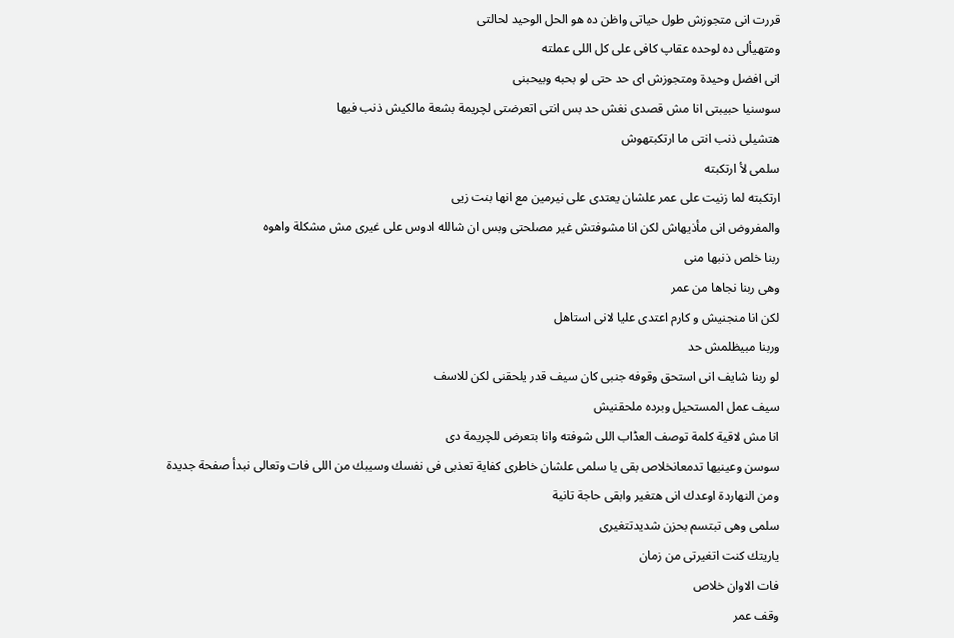قررت انى متجوزش طول حياتى واظن ده هو الحل الوحيد لحالتى
ومتهيألى ده لوحده عقاپ كافى على كل اللى عملته
انى افضل وحيدة ومتجوزش اى حد حتى لو بحبه وبيحبنى
سوسنيا حبيبتى انا مش قصدى نغش حد بس انتى اتعرضتى لچريمة بشعة مالكيش ذنب فيها
هتشيلى ذنب انتى ما ارتكبتهوش
سلمى لأ ارتكبته
ارتكبته لما زنيت على عمر علشان يعتدى على نيرمين مع انها بنت زيى
والمفروض انى مأذيهاش لكن انا مشوفتش غير مصلحتى وبس ان شالله ادوس على غيرى مش مشكلة واهوه
ربنا خلص ذنبها منى
وهى ربنا نجاها من عمر
لكن انا منجنيش و كارم اعتدى عليا لانى استاهل
وربنا مبيظلمش حد
لو ربنا شايف انى استحق وقوفه جنبى كان سيف قدر يلحقنى لكن للاسف
سيف عمل المستحيل وبرده ملحقنيش
انا مش لاقية كلمة توصف العڈاب اللى شوفته وانا بتعرض للچريمة دى
سوسن وعينيها تدمعانخلاص بقى يا سلمى علشان خاطرى كفاية تعذبى فى نفسك وسيبك من اللى فات وتعالى نبدأ صفحة جديدة ومن النهاردة اوعدك انى هتغير وابقى حاجة تانية
سلمى وهى تبتسم بحزن شديدتتغيرى
ياريتك كنت اتغيرتى من زمان
فات الاوان خلاص
وقف عمر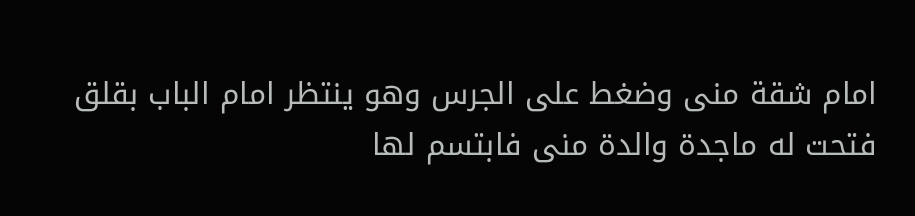امام شقة منى وضغط على الجرس وهو ينتظر امام الباب بقلق
فتحت له ماجدة والدة منى فابتسم لها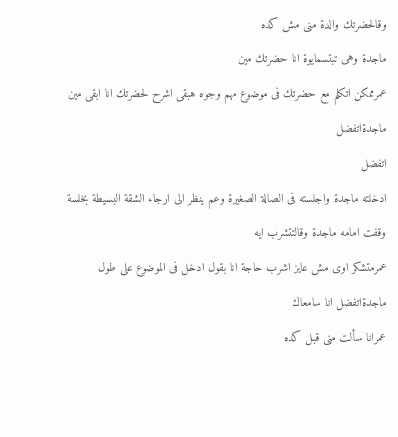وقالحضرتك والدة منى مش كده
ماجدة وهى تبتسمايوة انا حضرتك مين
عمرممكن اتكلم مع حضرتك فى موضوع مهم وجوه هبقى اشرح لحضرتك انا ابقى مين
ماجدةاتفضل
اتفضل
ادخلته ماجدة واجلسته فى الصالة الصغيرة وعم ينظر الى ارجاء الشقة البسيطة بخلسة
وقفت امامه ماجدة وقالتتشرب ايه
عمرمتشكر اوى مش عايز اشرب حاجة انا بقول ادخل فى الموضوع على طول
ماجدةاتفضل انا سامعاك
عمرانا سألت منى قبل كده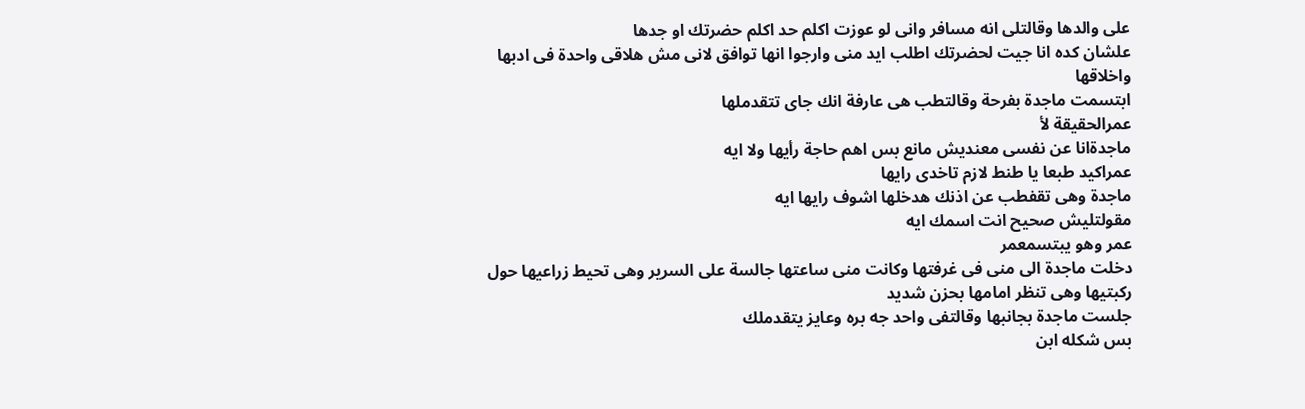على والدها وقالتلى انه مسافر وانى لو عوزت اكلم حد اكلم حضرتك او جدها
علشان كده انا جيت لحضرتك اطلب ايد منى وارجوا انها توافق لانى مش هلاقى واحدة فى ادبها واخلاقها
ابتسمت ماجدة بفرحة وقالتطب هى عارفة انك جاى تتقدملها
عمرالحقيقة لأ
ماجدةانا عن نفسى معنديش مانع بس اهم حاجة رأيها ولا ايه
عمراكيد طبعا يا طنط لازم تاخدى رايها
ماجدة وهى تقفطب عن اذنك هدخلها اشوف رايها ايه
مقولتليش صحيح انت اسمك ايه
عمر وهو يبتسمعمر
دخلت ماجدة الى منى فى غرفتها وكانت منى ساعتها جالسة على السرير وهى تحيط زراعيها حول ركبتيها وهى تنظر امامها بحزن شديد
جلست ماجدة بجانبها وقالتفى واحد جه بره وعايز يتقدملك
بس شكله ابن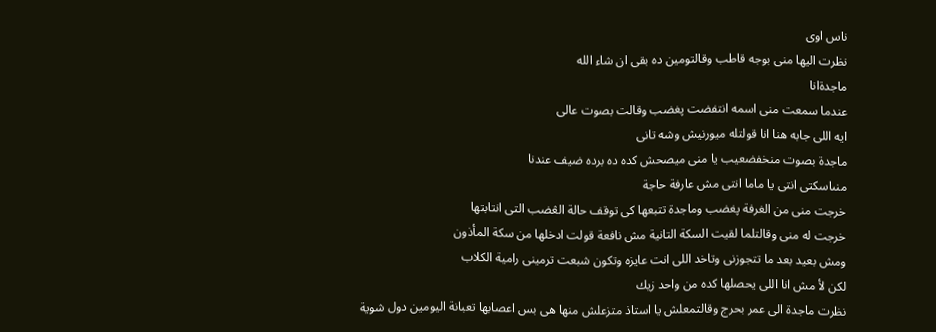ناس اوى
نظرت اليها منى بوجه قاطب وقالتومين ده بقى ان شاء الله
ماجدةانا
عندما سمعت منى اسمه انتفضت پغضب وقالت بصوت عالى
ايه اللى جابه هنا انا قولتله ميورنيش وشه تانى
ماجدة بصوت منخفضعيب يا منى ميصحش كده ده برده ضيف عندنا
منىاسكتى انتى يا ماما انتى مش عارفة حاجة
خرجت منى من الغرفة پغضب وماجدة تتبعها كى توقف حالة الڠضب التى انتابتها
خرجت له منى وقالتلما لقيت السكة التانية مش نافعة قولت ادخلها من سكة المأذون
ومش بعيد بعد ما تتجوزنى وتاخد اللى انت عايزه وتكون شبعت ترمينى رامية الكلاب
لكن لأ مش انا اللى يحصلها كده من واحد زيك
نظرت ماجدة الى عمر بحرج وقالتمعلش يا استاذ متزعلش منها هى بس اعصابها تعبانة اليومين دول شوية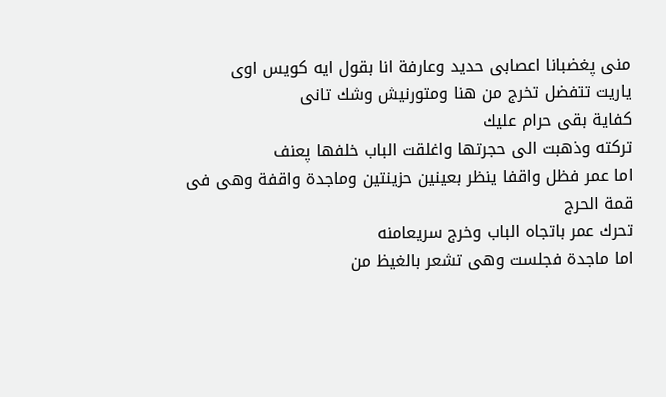منى پغضبانا اعصابى حديد وعارفة انا بقول ايه كويس اوى
ياريت تتفضل تخرج من هنا ومتورنيش وشك تانى
كفاية بقى حرام عليك
تركته وذهبت الى حجرتها واغلقت الباب خلفها پعنف
اما عمر فظل واقفا ينظر بعينين حزينتين وماجدة واقفة وهى فى قمة الحرج
تحرك عمر باتجاه الباب وخرج سريعامنه
اما ماجدة فجلست وهى تشعر بالغيظ من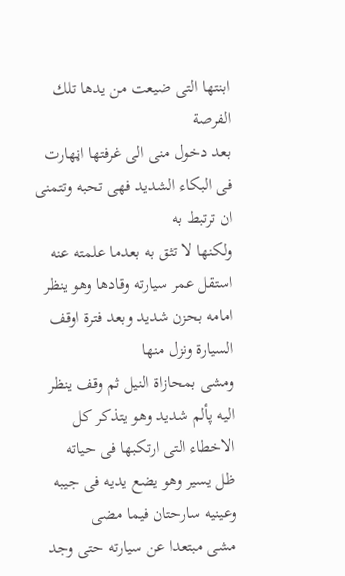ابنتها التى ضيعت من يدها تلك الفرصة
بعد دخول منى الى غرفتها اڼهارت فى البكاء الشديد فهى تحبه وتتمنى ان ترتبط به
ولكنها لا تثق به بعدما علمته عنه
استقل عمر سيارته وقادها وهو ينظر امامه بحزن شديد وبعد فترة اوقف السيارة ونزل منها
ومشى بمحازاة النيل ثم وقف ينظر اليه پألم شديد وهو يتذكر كل الاخطاء التى ارتكبها فى حياته
ظل يسير وهو يضع يديه فى جيبه وعينيه سارحتان فيما مضى
مشى مبتعدا عن سيارته حتى وجد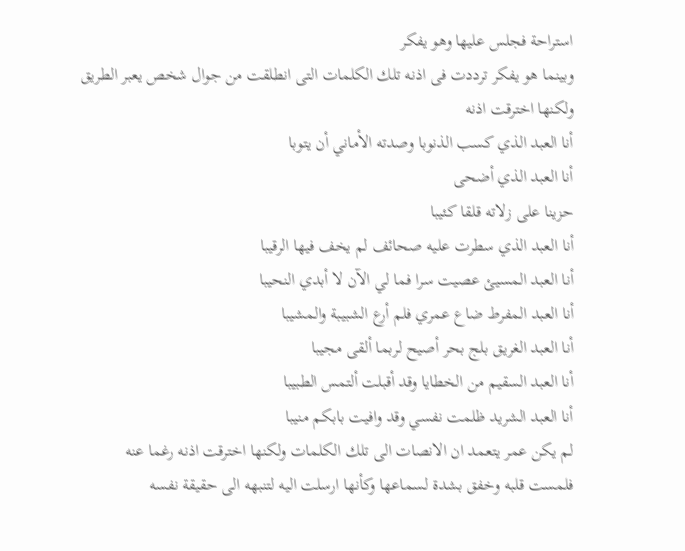استراحة فجلس عليها وهو يفكر
وبينما هو يفكر ترددت فى اذنه تلك الكلمات التى انطلقت من جوال شخص يعبر الطريق
ولكنها اخترقت اذنه
أنا العبد الذي كسب الذنوبا وصدته الأماني أن يتوبا
أنا العبد الذي أضحى
حزينا على زلاته قلقا كئيبا
أنا العبد الذي سطرت عليه صحائف لم يخف فيها الرقيبا
أنا العبد المسيئ عصيت سرا فما لي الآن لا أبدي النحيبا
أنا العبد المفرط ضاع عمري فلم أرع الشبيبة والمشيبا
أنا العبد الغريق بلج بحر أصيح لربما ألقى مجيبا
أنا العبد السقيم من الخطايا وقد أقبلت ألتمس الطبيبا
أنا العبد الشريد ظلمت نفسي وقد وافيت بابكم منيبا
لم يكن عمر يتعمد ان الانصات الى تلك الكلمات ولكنها اخترقت اذنه رغما عنه
فلمست قلبه وخفق بشدة لسماعها وكأنها ارسلت اليه لتنبهه الى حقيقة نفسه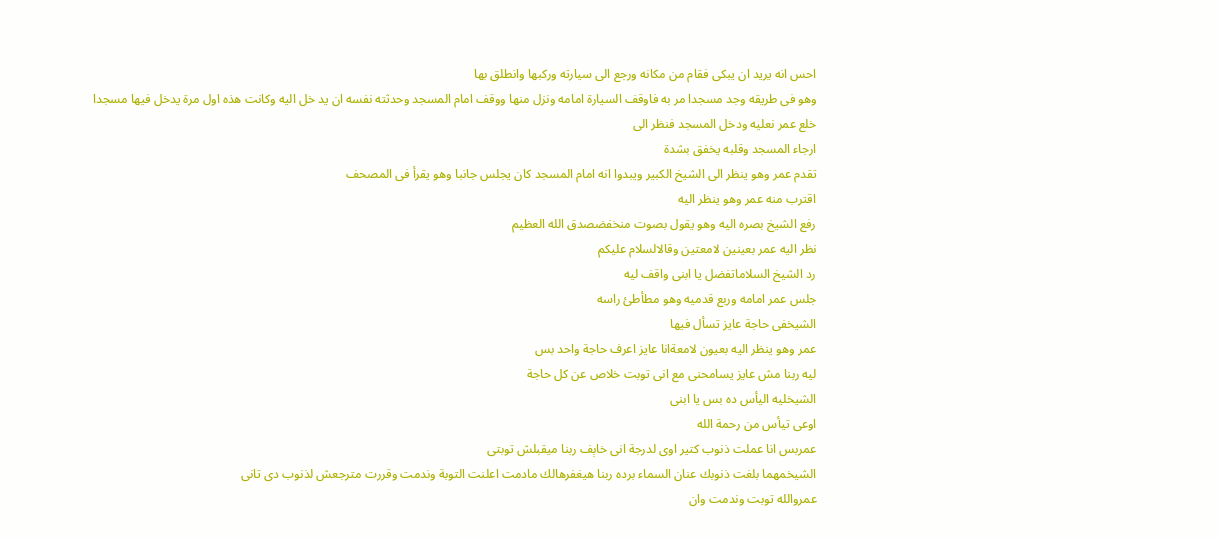احس انه يريد ان يبكى فقام من مكانه ورجع الى سيارته وركبها وانطلق بها
وهو فى طريقه وجد مسجدا مر به فاوقف السيارة امامه ونزل منها ووقف امام المسجد وحدثته نفسه ان يد خل اليه وكانت هذه اول مرة يدخل فيها مسجدا
خلع عمر نعليه ودخل المسجد فنظر الى
ارجاء المسجد وقلبه يخفق بشدة
تقدم عمر وهو ينظر الى الشيخ الكبير ويبدوا انه امام المسجد كان يجلس جانبا وهو يقرأ فى المصحف
اقترب منه عمر وهو ينظر اليه
رفع الشيخ بصره اليه وهو يقول بصوت منخفضصدق الله العظيم
نظر اليه عمر بعينين لامعتين وقالالسلام عليكم
رد الشيخ السلاماتفضل يا ابنى واقف ليه
جلس عمر امامه وربع قدميه وهو مطأطئ راسه
الشيخفى حاجة عايز تسأل فيها
عمر وهو ينظر اليه بعيون لامعةانا عايز اعرف حاجة واحد بس
ليه ربنا مش عايز يسامحنى مع انى توبت خلاص عن كل حاجة
الشيخليه اليأس ده بس يا ابنى
اوعى تيأس من رحمة الله
عمربس انا عملت ذنوب كتير اوى لدرجة انى خاېف ربنا ميقبلش توبتى
الشيخمهما بلغت ذنوبك عنان السماء برده ربنا هيغفرهالك مادمت اعلنت التوبة وندمت وقررت مترجعش لذنوب دى تانى
عمروالله توبت وندمت وان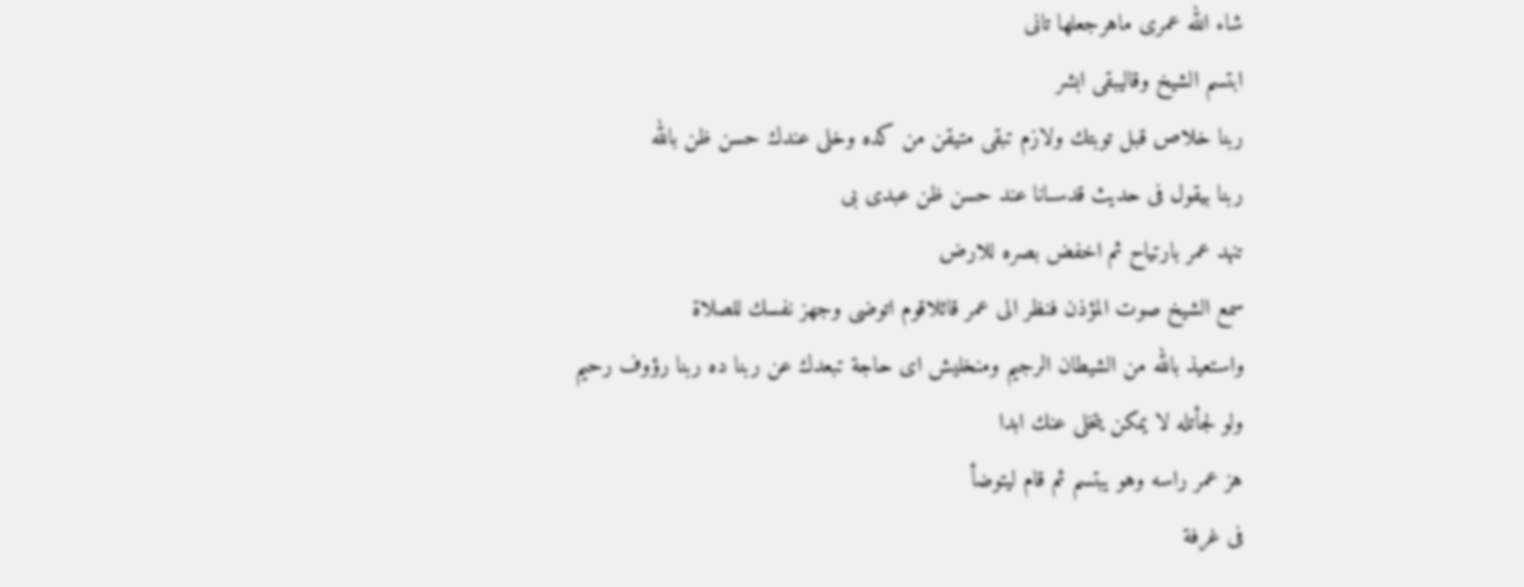شاء الله عمرى ماهرجعلها تانى
ابتسم الشيخ وقاليبقى ابشر
ربنا خلاص قبل توبتك ولازم تبقى متيقن من كده وخلى عندك حسن ظن بالله
ربنا بيقول فى حديث قدسىانا عند حسن ظن عبدى بى
تنهد عمر بارتياح ثم اخفض بصره للارض
سمع الشيخ صوت المؤذن فنظر الى عمر قائلاقوم اتوضى وجهز نفسك للصلاة
واستعيذ بالله من الشيطان الرجيم ومنخليش اى حاجة تبعدك عن ربنا ده ربنا رؤوف رحيم
ولو لجأتله لا يمكن يتخلى عنك ابدا
هز عمر راسه وهو يبتسم ثم قام ليتوضأ
فى غرفة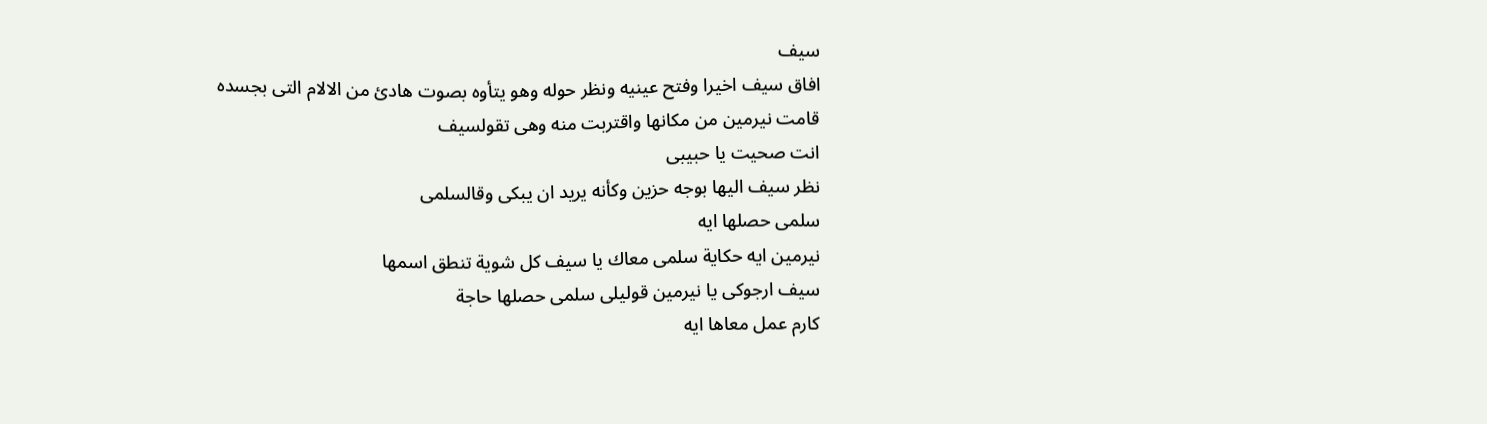سيف
افاق سيف اخيرا وفتح عينيه ونظر حوله وهو يتأوه بصوت هادئ من الالام التى بجسده
قامت نيرمين من مكانها واقتربت منه وهى تقولسيف
انت صحيت يا حبيبى
نظر سيف اليها بوجه حزين وكأنه يريد ان يبكى وقالسلمى
سلمى حصلها ايه
نيرمين ايه حكاية سلمى معاك يا سيف كل شوية تنطق اسمها
سيف ارجوكى يا نيرمين قوليلى سلمى حصلها حاجة
كارم عمل معاها ايه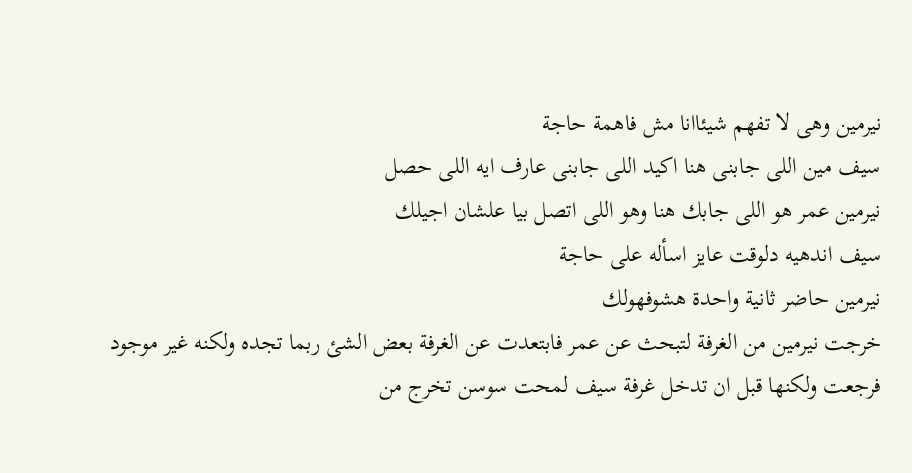نيرمين وهى لا تفهم شيئاانا مش فاهمة حاجة
سيف مين اللى جابنى هنا اكيد اللى جابنى عارف ايه اللى حصل
نيرمين عمر هو اللى جابك هنا وهو اللى اتصل بيا علشان اجيلك
سيف اندهيه دلوقت عايز اسأله على حاجة
نيرمين حاضر ثانية واحدة هشوفهولك
خرجت نيرمين من الغرفة لتبحث عن عمر فابتعدت عن الغرفة بعض الشئ ربما تجده ولكنه غير موجود فرجعت ولكنها قبل ان تدخل غرفة سيف لمحت سوسن تخرج من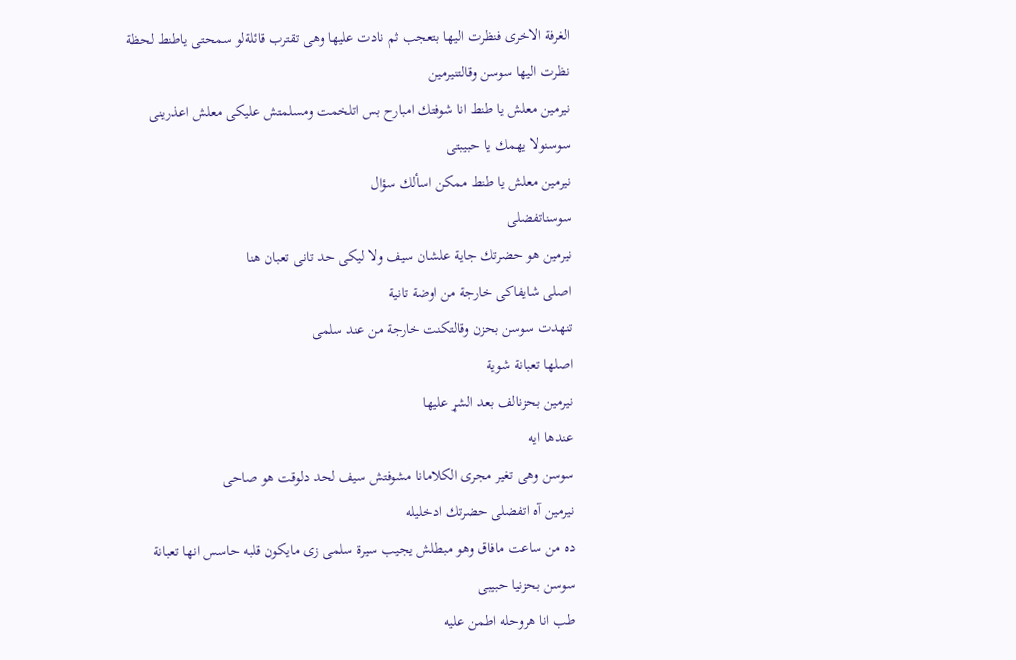الغرفة الاخرى فنظرت اليها بتعجب ثم نادت عليها وهى تقترب قائلةلو سمحتى ياطنط لحظة
نظرت اليها سوسن وقالتنيرمين
نيرمين معلش يا طنط انا شوفتك امبارح بس اتلخمت ومسلمتش عليكى معلش اعذرينى
سوسنولا يهمك يا حبيبتى
نيرمين معلش يا طنط ممكن اسألك سؤال
سوسناتفضلى
نيرمين هو حضرتك جاية علشان سيف ولا ليكى حد تانى تعبان هنا
اصلى شايفاكى خارجة من اوضة تانية
تنهدت سوسن بحزن وقالتكنت خارجة من عند سلمى
اصلها تعبانة شوية
نيرمين بحزنالف بعد الشړ عليها
عندها ايه
سوسن وهى تغير مجرى الكلامانا مشوفتش سيف لحد دلوقت هو صاحى
نيرمين آه اتفضلى حضرتك ادخليله
ده من ساعت مافاق وهو مبطلش يجيب سيرة سلمى زى مايكون قلبه حاسس انها تعبانة
سوسن بحزنيا حبيبى
طب انا هروحله اطمن عليه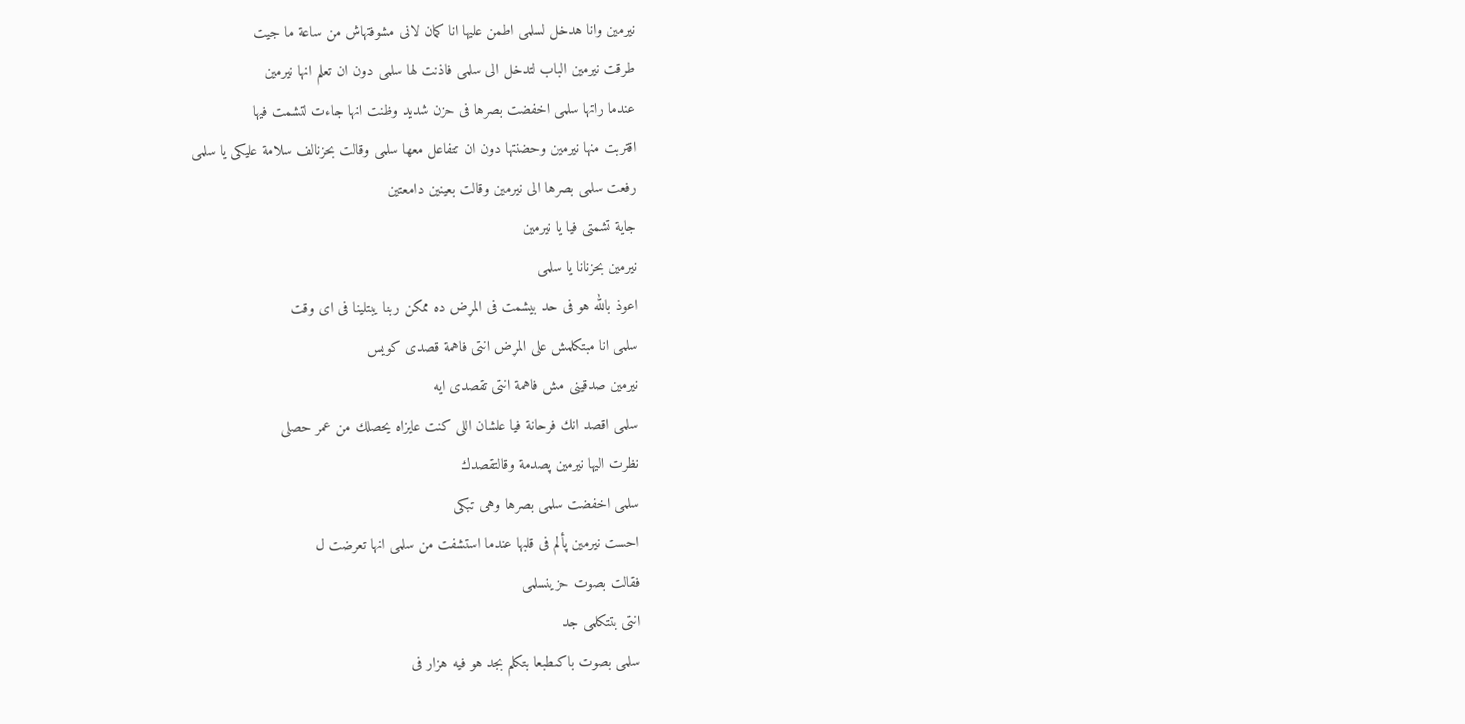نيرمين وانا هدخل لسلمى اطمن عليها انا كمان لانى مشوفتهاش من ساعة ما جيت
طرقت نيرمين الباب لتدخل الى سلمى فاذنت لها سلمى دون ان تعلم انها نيرمين
عندما راتها سلمى اخفضت بصرها فى حزن شديد وظنت انها جاءت لتشمت فيها
اقتربت منها نيرمين وحضنتها دون ان تتفاعل معها سلمى وقالت بحزنالف سلامة عليكى يا سلمى
رفعت سلمى بصرها الى نيرمين وقالت بعينين دامعتين
جاية تشمتى فيا يا نيرمين
نيرمين بحزنانا يا سلمى
اعوذ بالله هو فى حد بيشمت فى المړض ده ممكن ربنا يبتلينا فى اى وقت
سلمى انا مبتكلمش على المړض انتى فاهمة قصدى كويس
نيرمين صدقينى مش فاهمة انتى تقصدى ايه
سلمى اقصد انك فرحانة فيا علشان اللى كنت عايزاه يحصلك من عمر حصلى
نظرت اليها نيرمين پصدمة وقالتقصدك
سلمى اخفضت سلمى بصرها وهى تبكى
احست نيرمين پألم فى قلبها عندما استشفت من سلمى انها تعرضت ل
فقالت بصوت حزينسلمى
انتى بتتكلمى جد
سلمى بصوت باكىطبعا بتكلم بجد هو فيه هزار فى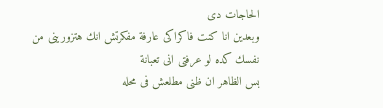الحاجات دى
وبعدين انا كنت فاكراكى عارفة مفكرتش انك هتزورينى من نفسك كده لو عرفتى انى تعبانة
بس الظاهر ان ظنى مطلعش فى محله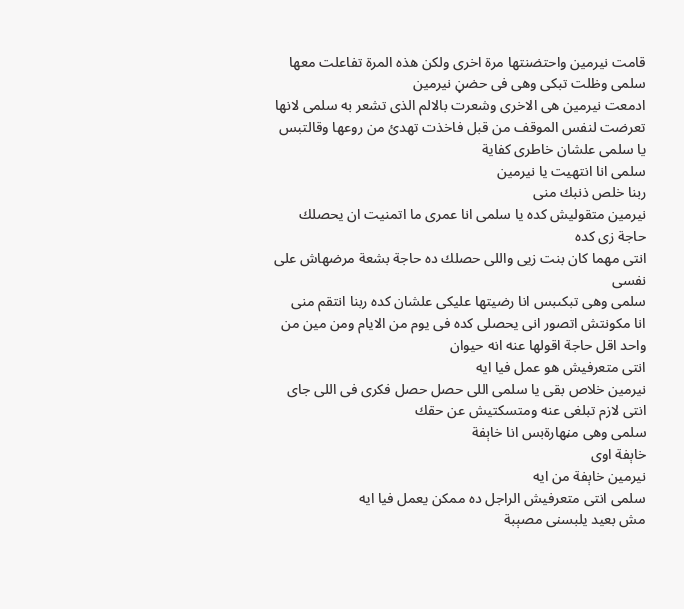قامت نيرمين واحتضنتها مرة اخرى ولكن هذه المرة تفاعلت معها سلمى وظلت تبكى وهى فى حضڼ نيرمين
ادمعت نيرمين هى الاخرى وشعرت بالالم الذى تشعر به سلمى لانها تعرضت لنفس الموقف من قبل فاخذت تهدئ من روعها وقالتبس يا سلمى علشان خاطرى كفاية
سلمى انا انتهيت يا نيرمين
ربنا خلص ذنبك منى
نيرمين متقوليش كده يا سلمى انا عمرى ما اتمنيت ان يحصلك حاجة زى كده
انتى مهما كان بنت زيى واللى حصلك ده حاجة بشعة مرضهاش على نفسى
سلمى وهى تبكىبس انا رضيتها عليكى علشان كده ربنا انتقم منى
انا مكونتش اتصور انى يحصلى كده فى يوم من الايام ومن مين من واحد اقل حاجة اقولها عنه انه حيوان
انتى متعرفيش هو عمل فيا ايه
نيرمين خلاص بقى يا سلمى اللى حصل حصل فكرى فى اللى جاى انتى لازم تبلغى عنه ومتسكتيش عن حقك
سلمى وهى مڼهارةبس انا خاېفة
خاېفة اوى
نيرمين خاېفة من ايه
سلمى انتى متعرفيش الراجل ده ممكن يعمل فيا ايه
مش بعيد يلبسنى مصېبة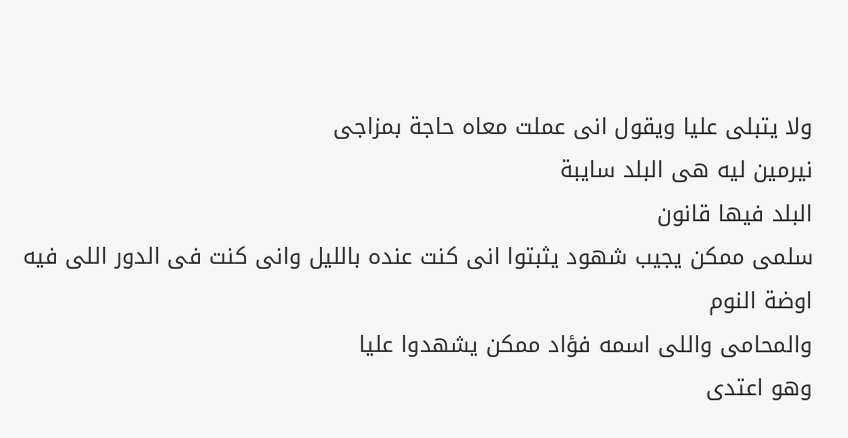ولا يتبلى عليا ويقول انى عملت معاه حاجة بمزاجى
نيرمين ليه هى البلد سايبة
البلد فيها قانون
سلمى ممكن يجيب شهود يثبتوا انى كنت عنده بالليل وانى كنت فى الدور اللى فيه اوضة النوم
والمحامى واللى اسمه فؤاد ممكن يشهدوا عليا
وهو اعتدى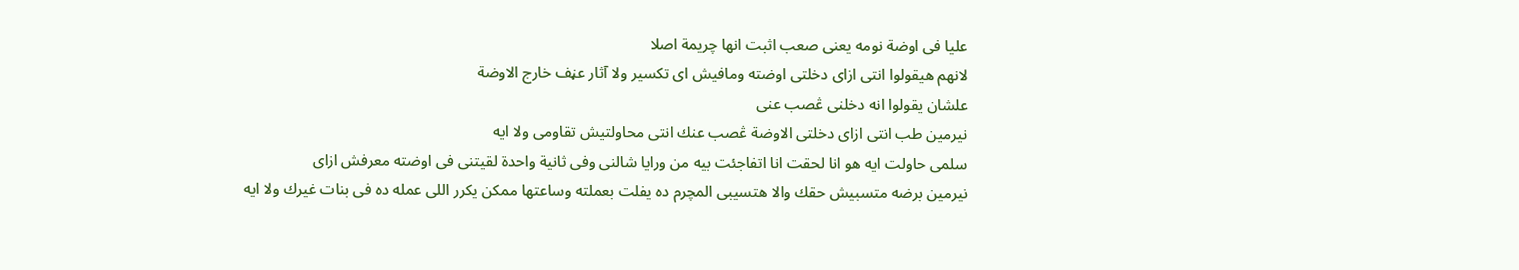عليا فى اوضة نومه يعنى صعب اثبت انها چريمة اصلا
لانهم هيقولوا انتى ازاى دخلتى اوضته ومافيش اى تكسير ولا آثار عڼف خارج الاوضة
علشان يقولوا انه دخلنى ڠصب عنى
نيرمين طب انتى ازاى دخلتى الاوضة ڠصب عنك انتى محاولتيش تقاومى ولا ايه
سلمى حاولت ايه هو انا لحقت انا اتفاجئت بيه من ورايا شالنى وفى ثانية واحدة لقيتنى فى اوضته معرفش ازاى
نيرمين برضه متسبيش حقك والا هتسيبى المچرم ده يفلت بعملته وساعتها ممكن يكرر اللى عمله ده فى بنات غيرك ولا ايه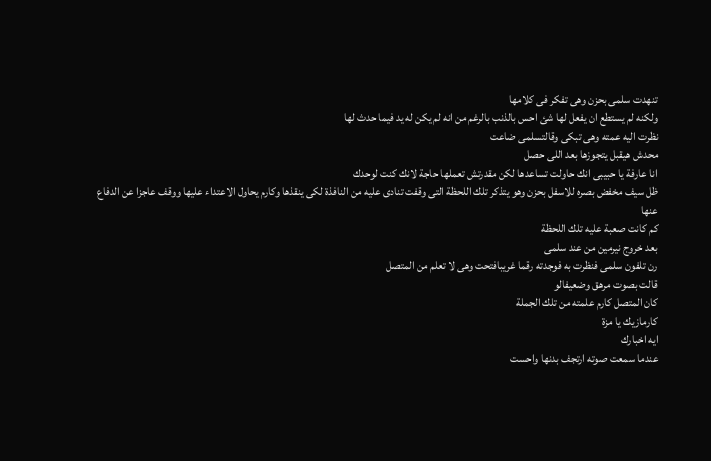تنهدت سلمى بحزن وهى تفكر فى كلامها
ولكنه لم يستطع ان يفعل لها شئ احس بالذنب بالرغم من انه لم يكن له يد فيما حدث لها
نظرت اليه عمته وهى تبكى وقالتسلمى ضاعت
محدش هيقبل يتجوزها بعد اللى حصل
انا عارفة يا حبيبى انك حاولت تساعدها لكن مقدرتش تعملها حاجة لانك كنت لوحدك
ظل سيف مخفض بصره للاسفل بحزن وهو يتذكر تلك اللحظة التى وقفت تنادى عليه من النافذة لكى ينقذها وكارم يحاول الاعتداء عليها ووقف عاجزا عن الدفاع عنها
كم كانت صعبة عليه تلك اللحظة
بعد خروج نيرمين من عند سلمى
رن تلفون سلمى فنظرت به فوجدته رقما غريبافتحت وهى لا تعلم من المتصل
قالت بصوت مرهق وضعيفالو
كان المتصل كارم علمته من تلك الجملة
كارمازيك يا مزة
ايه اخبارك
عندما سمعت صوته ارتجف بدنها واحست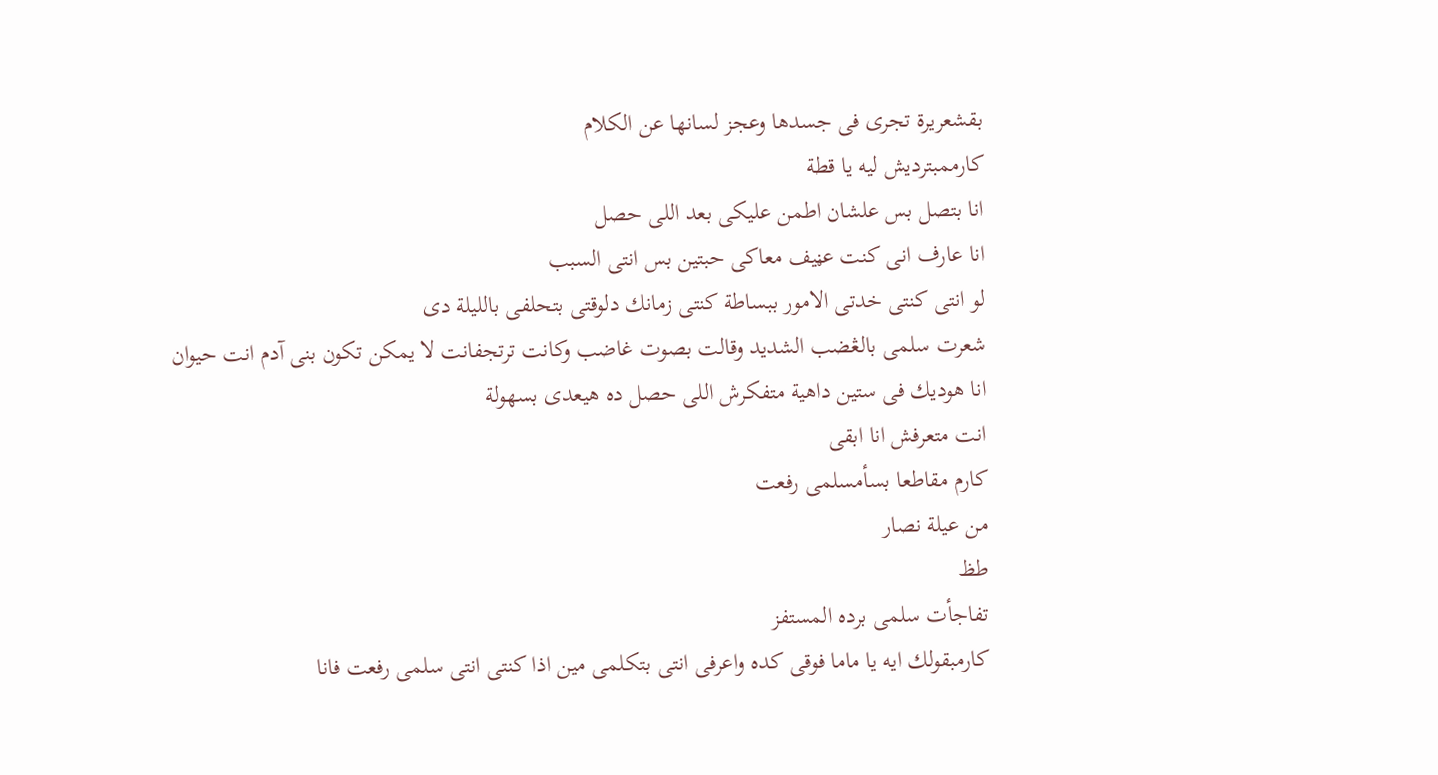بقشعريرة تجرى فى جسدها وعجز لسانها عن الكلام
كارممبترديش ليه يا قطة
انا بتصل بس علشان اطمن عليكى بعد اللى حصل
انا عارف انى كنت عڼيف معاكى حبتين بس انتى السبب
لو انتى كنتى خدتى الامور ببساطة كنتى زمانك دلوقتى بتحلفى بالليلة دى
شعرت سلمى بالڠضب الشديد وقالت بصوت غاضب وكانت ترتجفانت لا يمكن تكون بنى آدم انت حيوان
انا هوديك فى ستين داهية متفكرش اللى حصل ده هيعدى بسهولة
انت متعرفش انا ابقى
كارم مقاطعا بسأمسلمى رفعت
من عيلة نصار
طظ
تفاجأت سلمى برده المستفز
كارمبقولك ايه يا ماما فوقى كده واعرفى انتى بتكلمى مين اذا كنتى انتى سلمى رفعت فانا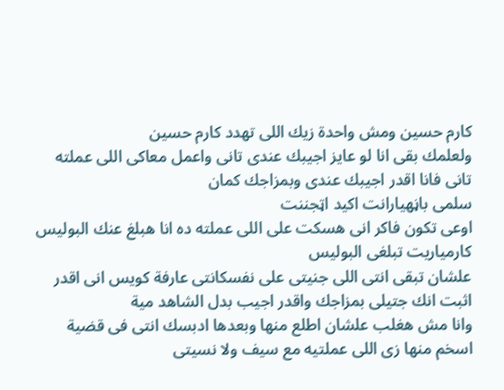كارم حسين ومش واحدة زيك اللى تهدد كارم حسين
ولعلمك بقى انا لو عايز اجيبك عندى تانى واعمل معاكى اللى عملته تانى فانا اقدر اجيبك عندى وبمزاجك كمان
سلمى باڼهيارانت اكيد اټجننت
اوعى تكون فاكر انى هسكت على اللى عملته ده انا هبلغ عنك البوليس
كارمياريت تبلغى البوليس
علشان تبقى انتى اللى جنيتى على نفسكانتى عارفة كويس انى اقدر اثبت انك جتيلى بمزاجك واقدر اجيب بدل الشاهد مية
وانا مش هغلب علشان اطلع منها وبعدها ادبسك انتى فى قضية اسخم منها زى اللى عملتيه مع سيف ولا نسيتى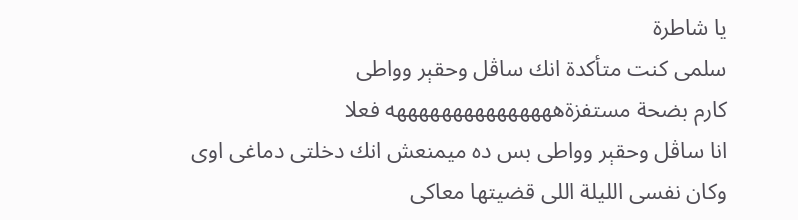يا شاطرة
سلمى كنت متأكدة انك ساڤل وحقېر وواطى
كارم بضحة مستفزةهههههههههههههههه فعلا
انا ساڤل وحقېر وواطى بس ده ميمنعش انك دخلتى دماغى اوى
وكان نفسى الليلة اللى قضيتها معاكى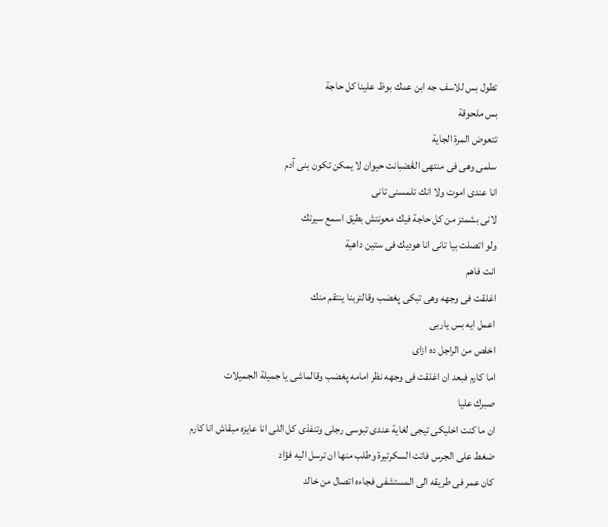تطول بس للاسف جه ابن عمك بوظ علينا كل حاجة
بس ملحوقة
تتعوض المرة الجاية
سلمى وهى فى منتهى الڠضبانت حيوان لا يمكن تكون بنى آدم
انا عندى اموت ولا انك تلمسنى تانى
لانى بشمئز من كل حاجة فيك معونتش بطيق اسمع سيرتك
ولو اتصلت بيا تانى انا هوديك فى ستين داهية
انت فاهم
اغلقت فى وجهه وهى تبكى پغضب وقالتربنا ينتقم منك
اعمل ايه بس ياربى
اخلص من الراجل ده ازاى
اما كارم فبعد ان اغلقت فى وجهه نظر امامه پغضب وقالماشى يا جميلة الجميلات
صبرك عليا
ان ما كنت اخليكى تيجى لغاية عندى تبوسى رجلى وتنفذى كل اللى انا عايزه مبقاش انا كارم
ضغط على الجرس فاتت السكرتيرة وطلب منها ان ترسل اليه فؤاد
كان عمر فى طريقه الى المستشفى فجاءه اتصال من خالد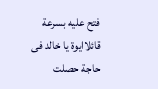فتح عليه بسرعة قائلاايوة يا خالد فى حاجة حصلت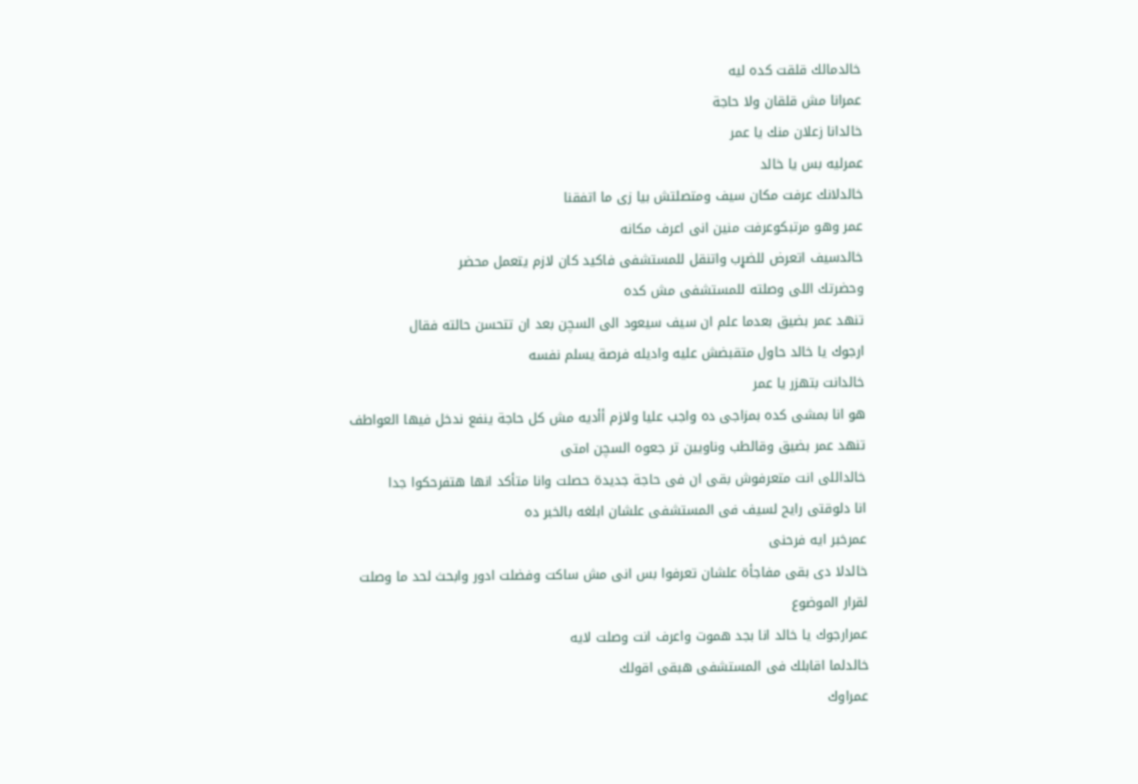خالدمالك قلقت كده ليه
عمرانا مش قلقان ولا حاجة
خالدانا زعلان منك يا عمر
عمرليه بس يا خالد
خالدلانك عرفت مكان سيف ومتصلتش بيا زى ما اتفقنا
عمر وهو مرتبكوعرفت منين انى اعرف مكانه
خالدسيف اتعرض للضړب واتنقل للمستشفى فاكيد كان لازم يتعمل محضر
وحضرتك اللى وصلته للمستشفى مش كده
تنهد عمر بضيق بعدما علم ان سيف سيعود الى السچن بعد ان تتحسن حالته فقال
ارجوك يا خالد حاول متقبضش عليه واديله فرصة يسلم نفسه
خالدانت بتهزر يا عمر
هو انا بمشى كده بمزاجى ده واجب عليا ولازم أأديه مش كل حاجة ينفع ندخل فيها العواطف
تنهد عمر بضيق وقالطب وناويين تر جعوه السچن امتى
خالداللى انت متعرفوش بقى ان فى حاجة جديدة حصلت وانا متأكد انها هتفرحكوا جدا
انا دلوقتى رايح لسيف فى المستشفى علشان ابلغه بالخبر ده
عمرخبر ايه فرحنى
خالدلا دى بقى مفاجأة علشان تعرفوا بس انى مش ساكت وفضلت ادور وابحث لحد ما وصلت لقرار الموضوع
عمرارجوك يا خالد انا بجد ھموت واعرف انت وصلت لايه
خالدلما اقابلك فى المستشفى هبقى اقولك
عمراوك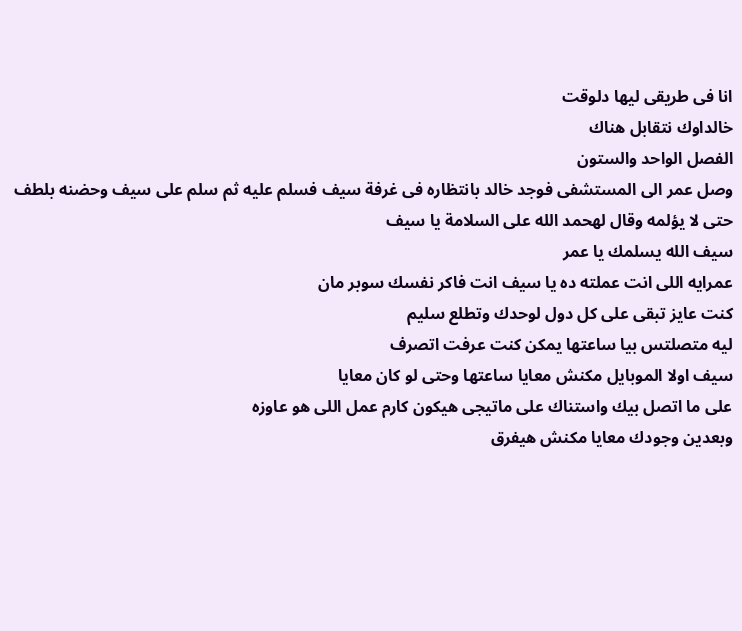انا فى طريقى ليها دلوقت
خالداوك نتقابل هناك
الفصل الواحد والستون
وصل عمر الى المستشفى فوجد خالد بانتظاره فى غرفة سيف فسلم عليه ثم سلم على سيف وحضنه بلطف حتى لا يؤلمه وقال لهحمد الله على السلامة يا سيف
سيف الله يسلمك يا عمر
عمرايه اللى انت عملته ده يا سيف انت فاكر نفسك سوبر مان
كنت عايز تبقى على كل دول لوحدك وتطلع سليم
ليه متصلتس بيا ساعتها يمكن كنت عرفت اتصرف
سيف اولا الموبايل مكنش معايا ساعتها وحتى لو كان معايا
على ما اتصل بيك واستناك على ماتيجى هيكون كارم عمل اللى هو عاوزه
وبعدين وجودك معايا مكنش هيفرق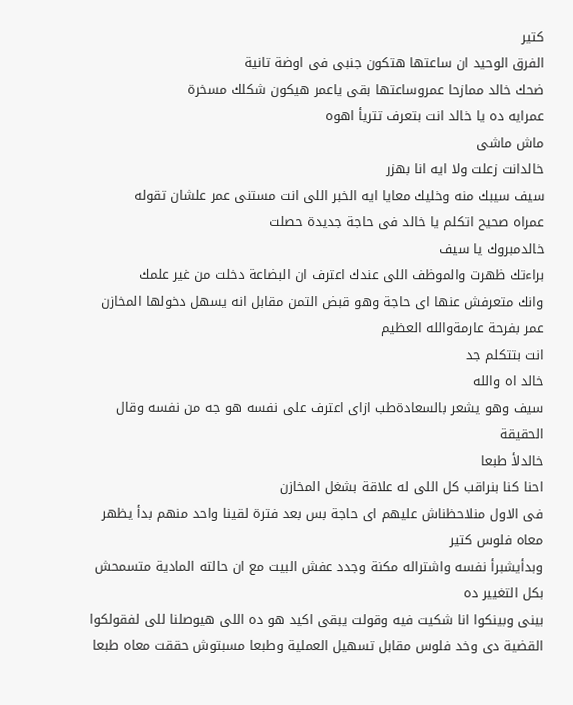كتير
الفرق الوحيد ان ساعتها هتكون جنبى فى اوضة تانية
ضحك خالد ممازحا عمروساعتها بقى ياعمر هيكون شكلك مسخرة
عمرايه ده يا خالد انت بتعرف تتريأ اهوه
ماش ماشى
خالدانت زعلت ولا ايه انا بهزر
سيف سيبك منه وخليك معايا ايه الخبر اللى انت مستنى عمر علشان تقوله
عمراه صحيح اتكلم يا خالد فى حاجة جديدة حصلت
خالدمبروك يا سيف
براءتك ظهرت والموظف اللى عندك اعترف ان البضاعة دخلت من غير علمك
وانك متعرفش عنها اى حاجة وهو قبض التمن مقابل انه يسهل دخولها المخازن
عمر بفرحة عارمةوالله العظيم
انت بتتكلم جد
خالد اه والله
سيف وهو يشعر بالسعادةطب ازاى اعترف على نفسه هو جه من نفسه وقال الحقيقة
خالدلأ طبعا
احنا كنا بنراقب كل اللى له علاقة بشغل المخازن
فى الاول منلاحظناش عليهم اى حاجة بس بعد فترة لقينا واحد منهم بدأ يظهر معاه فلوس كتير
وبدأيشبرأ نفسه واشتراله مكنة وجدد عفش البيت مع ان حالته المادية متسمحش بكل التغيير ده
بينى وبينكوا انا شكيت فيه وقولت يبقى اكيد هو ده اللى هيوصلنا للى لفقولكوا القضية دى وخد فلوس مقابل تسهيل العملية وطبعا مسبتوش حققت معاه طبعا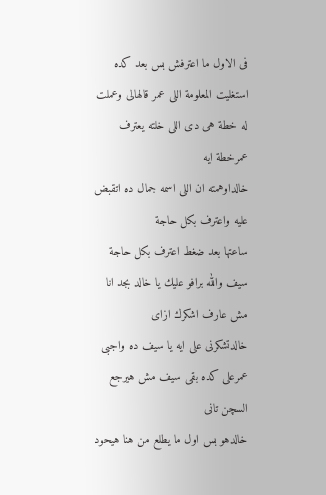فى الاول ما اعترفش بس بعد كده استغليت المعلومة اللى عمر قالهالى وعملت له خطة هى دى اللى خلته يعترف
عمرخطة ايه
خالداوهمته ان اللى اسمه جمال ده اتقبض عليه واعترف بكل حاجة
ساعتها بعد ضغط اعترف بكل حاجة
سيف والله برافو عليك يا خالد بجد انا مش عارف اشكرك ازاى
خالدتشكرنى على ايه يا سيف ده واجبى
عمرعلى كده بقى سيف مش هيرجع السچن تانى
خالدهو بس اول ما يطلع من هنا هيحود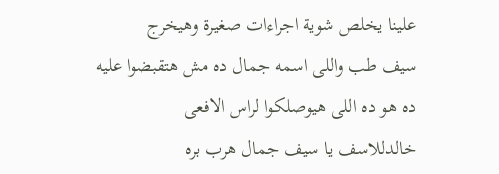علينا يخلص شوية اجراءات صغيرة وهيخرج
سيف طب واللى اسمه جمال ده مش هتقبضوا عليه
ده هو ده اللى هيوصلكوا لراس الافعى
خالدللاسف يا سيف جمال هرب بره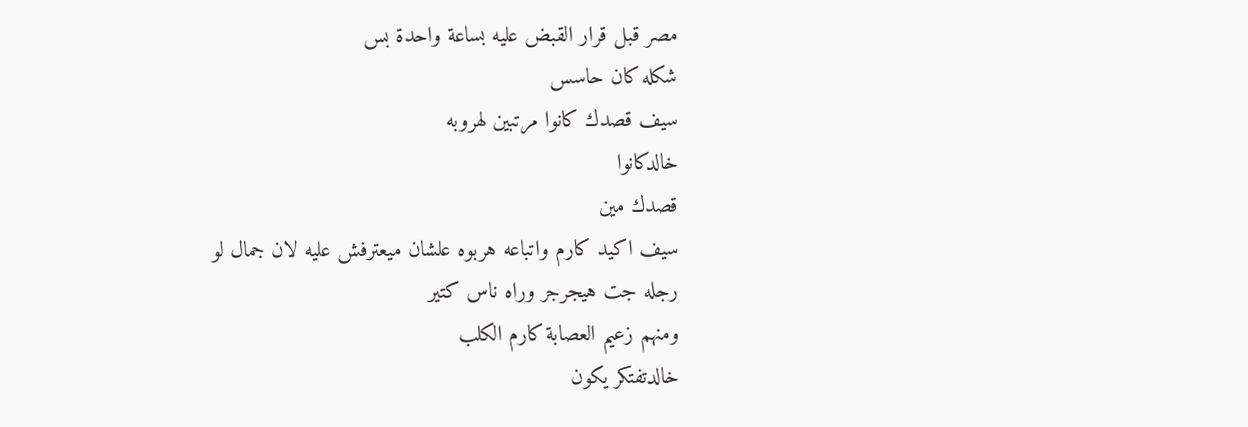مصر قبل قرار القبض عليه بساعة واحدة بس
شكله كان حاسس
سيف قصدك كانوا مرتبين لهروبه
خالدكانوا
قصدك مين
سيف اكيد كارم واتباعه هربوه علشان ميعترفش عليه لان جمال لو رجله جت هيجرجر وراه ناس كتير
ومنهم زعيم العصابة كارم الكلب
خالدتفتكر يكون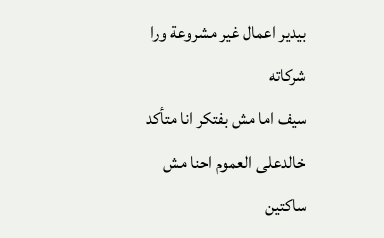بيدير اعمال غير مشروعة ورا شركاته
سيف اما مش بفتكر انا متأكد
خالدعلى العموم احنا مش ساكتين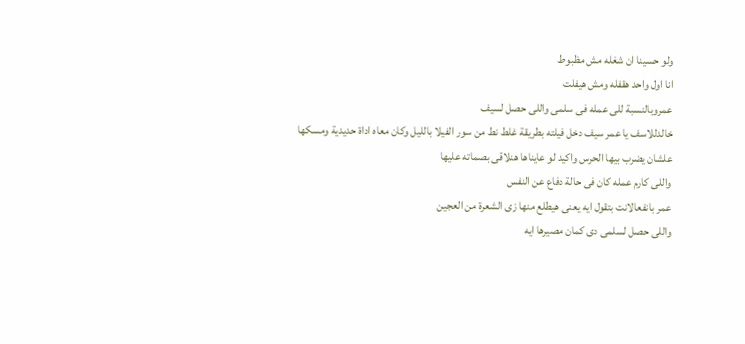ولو حسينا ان شغله مش مظبوط
انا اول واحد هقفله ومش هيفلت
عمروبالنسبة للى عمله فى سلمى واللى حصل لسيف
خالدللاسف يا عمر سيف دخل فيلته بطريقة غلط نط من سور الفيلا بالليل وكان معاه اداة حديدية ومسكها علشان يضرب بيها الحرس واكيد لو عايناها هنلاقى بصماته عليها
واللى كارم عمله كان فى حالة دفاع عن النفس
عمر بانفعالانت بتقول ايه يعنى هيطلع منها زى الشعرة من العجين
واللى حصل لسلمى دى كمان مصيرها ايه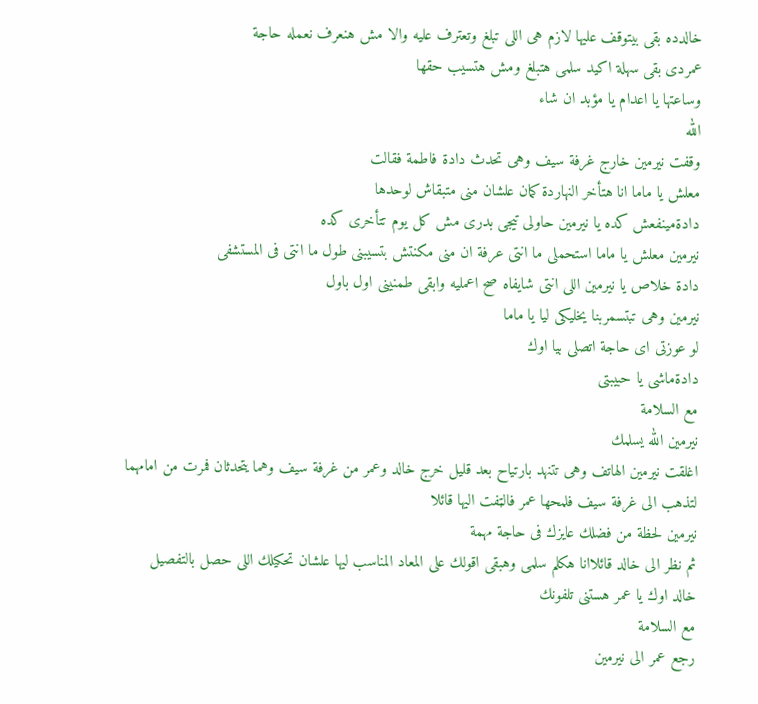خالدده بقى بيتوقف عليها لازم هى اللى تبلغ وتعترف عليه والا مش هنعرف نعمله حاجة
عمردى بقى سهلة اكيد سلمى هتبلغ ومش هتسيب حقها
وساعتها يا اعدام يا مؤبد ان شاء
الله
وقفت نيرمين خارج غرفة سيف وهى تحدث دادة فاطمة فقالت
معلش يا ماما انا هتأخر النهاردة كمان علشان منى متبقاش لوحدها
دادةمينفعش كده يا نيرمين حاولى تيجى بدرى مش كل يوم تتأخرى كده
نيرمين معلش يا ماما استحملى ما انتى عرفة ان منى مكنتش بتسيبنى طول ما انتى فى المستشفى
دادة خلاص يا نيرمين اللى انتى شايفاه صح اعمليه وابقى طمنينى اول باول
نيرمين وهى تبتسمربنا يخليكى ليا يا ماما
لو عوزتى اى حاجة اتصلى بيا اوك
دادةماشى يا حبيبتى
مع السلامة
نيرمين الله يسلمك
اغلقت نيرمين الهاتف وهى تتنهد بارتياح بعد قليل خرج خالد وعمر من غرفة سيف وهما يتحدثان فمرت من امامهما لتذهب الى غرفة سيف فلمحها عمر فالټفت اليها قائلا
نيرمين لحظة من فضلك عايزك فى حاجة مهمة
ثم نظر الى خالد قائلاانا هكلم سلمى وهبقى اقولك على المعاد المناسب ليها علشان تحكيلك اللى حصل بالتفصيل
خالد اوك يا عمر هستنى تلفونك
مع السلامة
رجع عمر الى نيرمين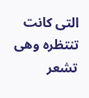التى كانت تنتظره وهى تشعر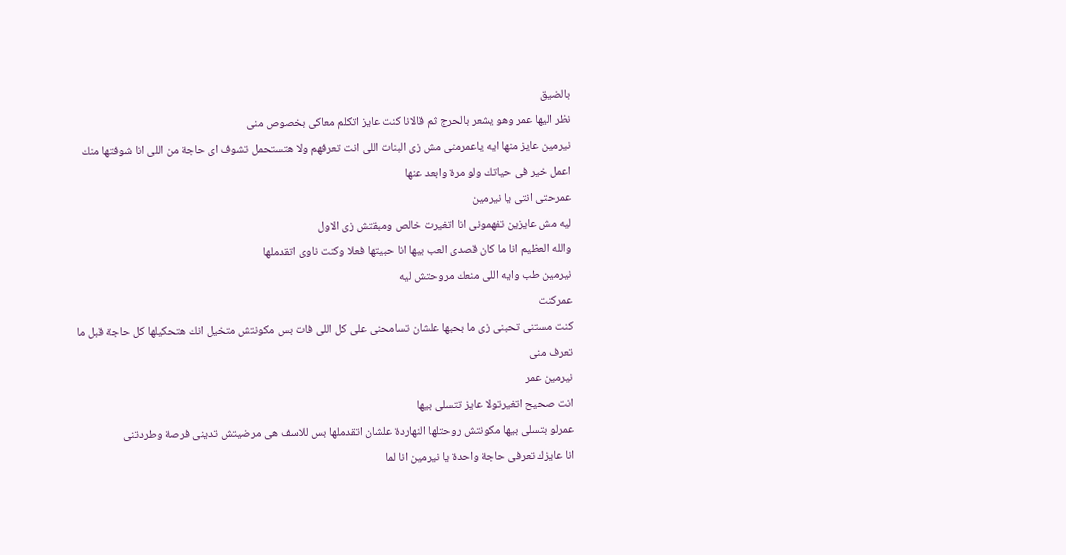بالضيق
نظر اليها عمر وهو يشعر بالحرج ثم قالانا كنت عايز اتكلم معاكى بخصوص منى
نيرمين عايز منها ايه ياعمرمنى مش زى البنات اللى انت تعرفهم ولا هتستحمل تشوف اى حاجة من اللى انا شوفتها منك
اعمل خير فى حياتك ولو مرة وابعد عنها
عمرحتى انتى يا نيرمين
ليه مش عايزين تفهمونى انا اتغيرت خالص ومبقتش زى الاول
والله العظيم انا ما كان قصدى العب بيها انا حبيتها فعلا وكنت ناوى اتقدملها
نيرمين طب وايه اللى منعك مروحتش ليه
عمركنت
كنت مستنى تحبنى زى ما بحبها علشان تسامحنى على كل اللى فات بس مكونتش متخيل انك هتحكيلها كل حاجة قبل ما تعرف منى
نيرمين عمر
انت صحيح اتغيرتولا عايز تتسلى بيها
عمرلو بتسلى بيها مكونتش روحتلها النهاردة علشان اتقدملها بس للاسف هى مرضيتش تدينى فرصة وطردتنى
انا عايزك تعرفى حاجة واحدة يا نيرمين انا لما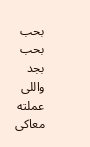بحب بحب بجد
واللى عملته معاكى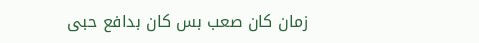زمان كان صعب بس كان بدافع حبى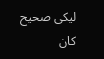ليكى صحيح كان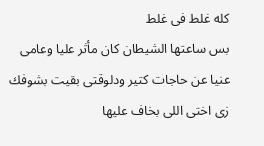كله غلط فى غلط
بس ساعتها الشيطان كان مأثر عليا وعامى عنيا عن حاجات كتير ودلوقتى بقيت بشوفك زى اختى اللى بخاف عليها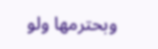وبحترمها ولو